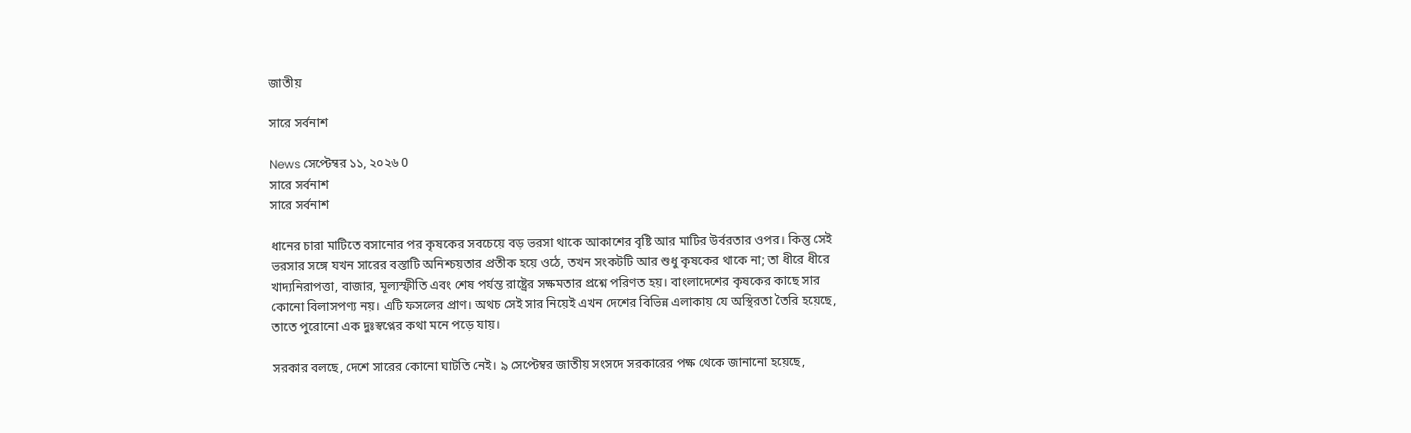জাতীয়

সারে সর্বনাশ

News সেপ্টেম্বর ১১, ২০২৬ 0
সারে সর্বনাশ
সারে সর্বনাশ

ধানের চারা মাটিতে বসানোর পর কৃষকের সবচেয়ে বড় ভরসা থাকে আকাশের বৃষ্টি আর মাটির উর্বরতার ওপর। কিন্তু সেই ভরসার সঙ্গে যখন সারের বস্তাটি অনিশ্চয়তার প্রতীক হয়ে ওঠে, তখন সংকটটি আর শুধু কৃষকের থাকে না; তা ধীরে ধীরে খাদ্যনিরাপত্তা, বাজার, মূল্যস্ফীতি এবং শেষ পর্যন্ত রাষ্ট্রের সক্ষমতার প্রশ্নে পরিণত হয়। বাংলাদেশের কৃষকের কাছে সার কোনো বিলাসপণ্য নয়। এটি ফসলের প্রাণ। অথচ সেই সার নিয়েই এখন দেশের বিভিন্ন এলাকায় যে অস্থিরতা তৈরি হয়েছে, তাতে পুরোনো এক দুঃস্বপ্নের কথা মনে পড়ে যায়।

সরকার বলছে, দেশে সারের কোনো ঘাটতি নেই। ৯ সেপ্টেম্বর জাতীয় সংসদে সরকারের পক্ষ থেকে জানানো হয়েছে,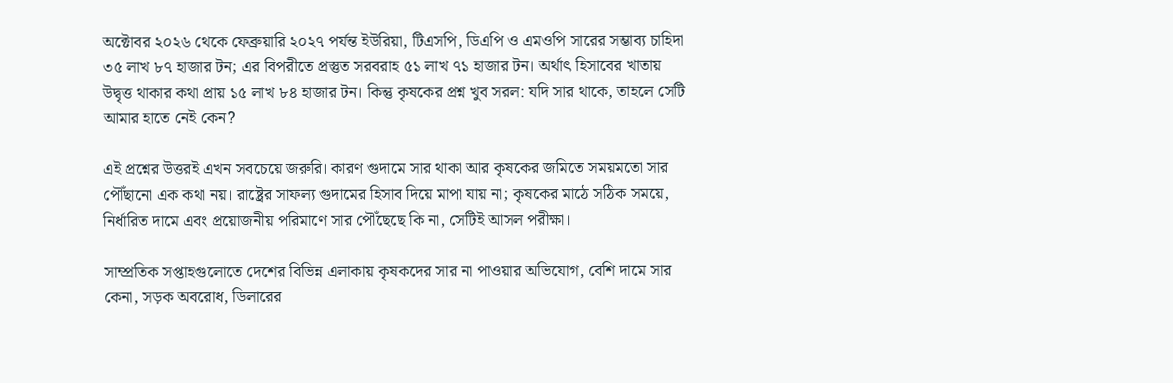অক্টোবর ২০২৬ থেকে ফেব্রুয়ারি ২০২৭ পর্যন্ত ইউরিয়া, টিএসপি, ডিএপি ও এমওপি সারের সম্ভাব্য চাহিদা ৩৫ লাখ ৮৭ হাজার টন; এর বিপরীতে প্রস্তুত সরবরাহ ৫১ লাখ ৭১ হাজার টন। অর্থাৎ হিসাবের খাতায় উদ্বৃত্ত থাকার কথা প্রায় ১৫ লাখ ৮৪ হাজার টন। কিন্তু কৃষকের প্রশ্ন খুব সরল: যদি সার থাকে, তাহলে সেটি আমার হাতে নেই কেন?

এই প্রশ্নের উত্তরই এখন সবচেয়ে জরুরি। কারণ গুদামে সার থাকা আর কৃষকের জমিতে সময়মতো সার পৌঁছানো এক কথা নয়। রাষ্ট্রের সাফল্য গুদামের হিসাব দিয়ে মাপা যায় না; কৃষকের মাঠে সঠিক সময়ে, নির্ধারিত দামে এবং প্রয়োজনীয় পরিমাণে সার পৌঁছেছে কি না, সেটিই আসল পরীক্ষা।

সাম্প্রতিক সপ্তাহগুলোতে দেশের বিভিন্ন এলাকায় কৃষকদের সার না পাওয়ার অভিযোগ, বেশি দামে সার কেনা, সড়ক অবরোধ, ডিলারের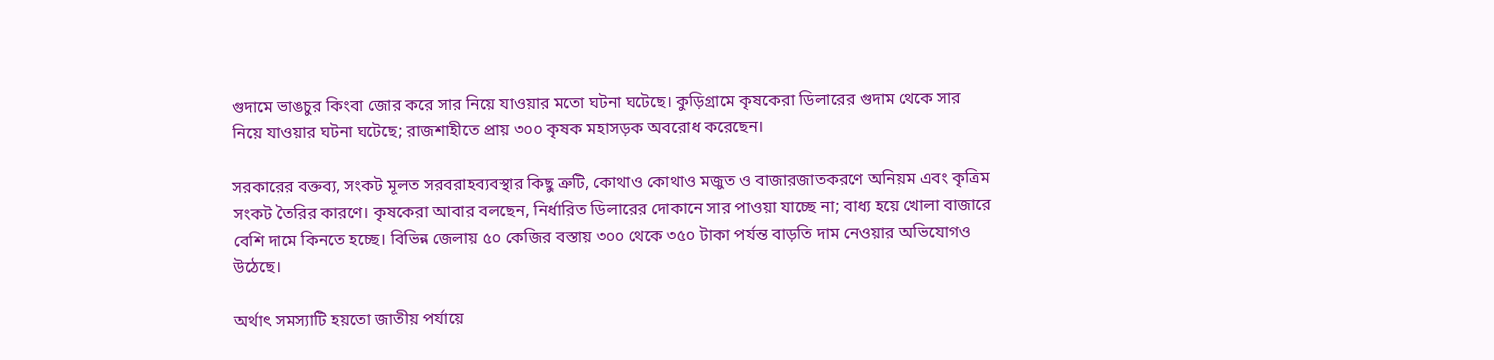গুদামে ভাঙচুর কিংবা জোর করে সার নিয়ে যাওয়ার মতো ঘটনা ঘটেছে। কুড়িগ্রামে কৃষকেরা ডিলারের গুদাম থেকে সার নিয়ে যাওয়ার ঘটনা ঘটেছে; রাজশাহীতে প্রায় ৩০০ কৃষক মহাসড়ক অবরোধ করেছেন।

সরকারের বক্তব্য, সংকট মূলত সরবরাহব্যবস্থার কিছু ত্রুটি, কোথাও কোথাও মজুত ও বাজারজাতকরণে অনিয়ম এবং কৃত্রিম সংকট তৈরির কারণে। কৃষকেরা আবার বলছেন, নির্ধারিত ডিলারের দোকানে সার পাওয়া যাচ্ছে না; বাধ্য হয়ে খোলা বাজারে বেশি দামে কিনতে হচ্ছে। বিভিন্ন জেলায় ৫০ কেজির বস্তায় ৩০০ থেকে ৩৫০ টাকা পর্যন্ত বাড়তি দাম নেওয়ার অভিযোগও উঠেছে।

অর্থাৎ সমস্যাটি হয়তো জাতীয় পর্যায়ে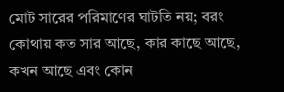মোট সারের পরিমাণের ঘাটতি নয়; বরং কোথায় কত সার আছে, কার কাছে আছে, কখন আছে এবং কোন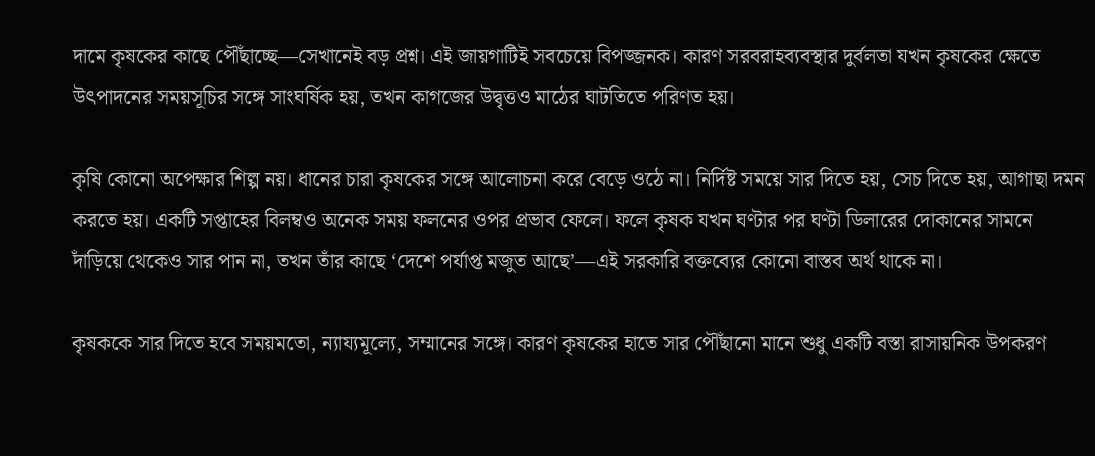দামে কৃষকের কাছে পৌঁছাচ্ছে—সেখানেই বড় প্রশ্ন। এই জায়গাটিই সবচেয়ে বিপজ্জনক। কারণ সরবরাহব্যবস্থার দুর্বলতা যখন কৃষকের ক্ষেতে উৎপাদনের সময়সূচির সঙ্গে সাংঘর্ষিক হয়, তখন কাগজের উদ্বৃত্তও মাঠের ঘাটতিতে পরিণত হয়।

কৃষি কোনো অপেক্ষার শিল্প নয়। ধানের চারা কৃষকের সঙ্গে আলোচনা করে বেড়ে ওঠে না। নির্দিষ্ট সময়ে সার দিতে হয়, সেচ দিতে হয়, আগাছা দমন করতে হয়। একটি সপ্তাহের বিলম্বও অনেক সময় ফলনের ওপর প্রভাব ফেলে। ফলে কৃষক যখন ঘণ্টার পর ঘণ্টা ডিলারের দোকানের সামনে দাঁড়িয়ে থেকেও সার পান না, তখন তাঁর কাছে ‘দেশে পর্যাপ্ত মজুত আছে’—এই সরকারি বক্তব্যের কোনো বাস্তব অর্থ থাকে না।

কৃষককে সার দিতে হবে সময়মতো, ন্যায্যমূল্যে, সম্মানের সঙ্গে। কারণ কৃষকের হাতে সার পৌঁছানো মানে শুধু একটি বস্তা রাসায়নিক উপকরণ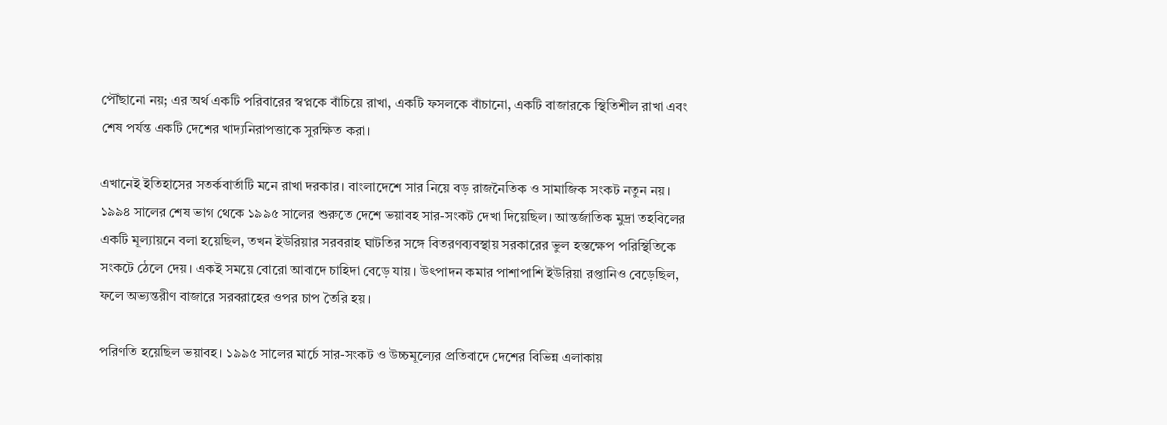পৌঁছানো নয়; এর অর্থ একটি পরিবারের স্বপ্নকে বাঁচিয়ে রাখা, একটি ফসলকে বাঁচানো, একটি বাজারকে স্থিতিশীল রাখা এবং শেষ পর্যন্ত একটি দেশের খাদ্যনিরাপত্তাকে সুরক্ষিত করা।

এখানেই ইতিহাসের সতর্কবার্তাটি মনে রাখা দরকার। বাংলাদেশে সার নিয়ে বড় রাজনৈতিক ও সামাজিক সংকট নতুন নয়। ১৯৯৪ সালের শেষ ভাগ থেকে ১৯৯৫ সালের শুরুতে দেশে ভয়াবহ সার-সংকট দেখা দিয়েছিল। আন্তর্জাতিক মুদ্রা তহবিলের একটি মূল্যায়নে বলা হয়েছিল, তখন ইউরিয়ার সরবরাহ ঘাটতির সঙ্গে বিতরণব্যবস্থায় সরকারের ভুল হস্তক্ষেপ পরিস্থিতিকে সংকটে ঠেলে দেয়। একই সময়ে বোরো আবাদে চাহিদা বেড়ে যায়। উৎপাদন কমার পাশাপাশি ইউরিয়া রপ্তানিও বেড়েছিল, ফলে অভ্যন্তরীণ বাজারে সরবরাহের ওপর চাপ তৈরি হয়।

পরিণতি হয়েছিল ভয়াবহ। ১৯৯৫ সালের মার্চে সার-সংকট ও উচ্চমূল্যের প্রতিবাদে দেশের বিভিন্ন এলাকায়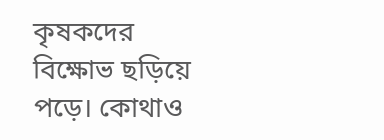কৃষকদের বিক্ষোভ ছড়িয়ে পড়ে। কোথাও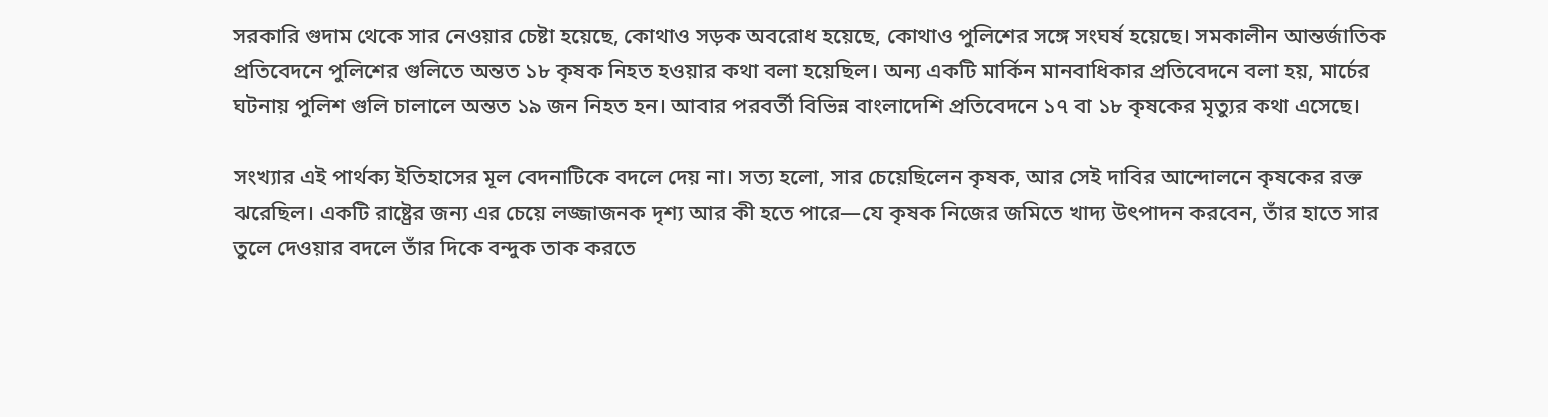সরকারি গুদাম থেকে সার নেওয়ার চেষ্টা হয়েছে, কোথাও সড়ক অবরোধ হয়েছে, কোথাও পুলিশের সঙ্গে সংঘর্ষ হয়েছে। সমকালীন আন্তর্জাতিক প্রতিবেদনে পুলিশের গুলিতে অন্তত ১৮ কৃষক নিহত হওয়ার কথা বলা হয়েছিল। অন্য একটি মার্কিন মানবাধিকার প্রতিবেদনে বলা হয়, মার্চের ঘটনায় পুলিশ গুলি চালালে অন্তত ১৯ জন নিহত হন। আবার পরবর্তী বিভিন্ন বাংলাদেশি প্রতিবেদনে ১৭ বা ১৮ কৃষকের মৃত্যুর কথা এসেছে।

সংখ্যার এই পার্থক্য ইতিহাসের মূল বেদনাটিকে বদলে দেয় না। সত্য হলো, সার চেয়েছিলেন কৃষক, আর সেই দাবির আন্দোলনে কৃষকের রক্ত ঝরেছিল। একটি রাষ্ট্রের জন্য এর চেয়ে লজ্জাজনক দৃশ্য আর কী হতে পারে—যে কৃষক নিজের জমিতে খাদ্য উৎপাদন করবেন, তাঁর হাতে সার তুলে দেওয়ার বদলে তাঁর দিকে বন্দুক তাক করতে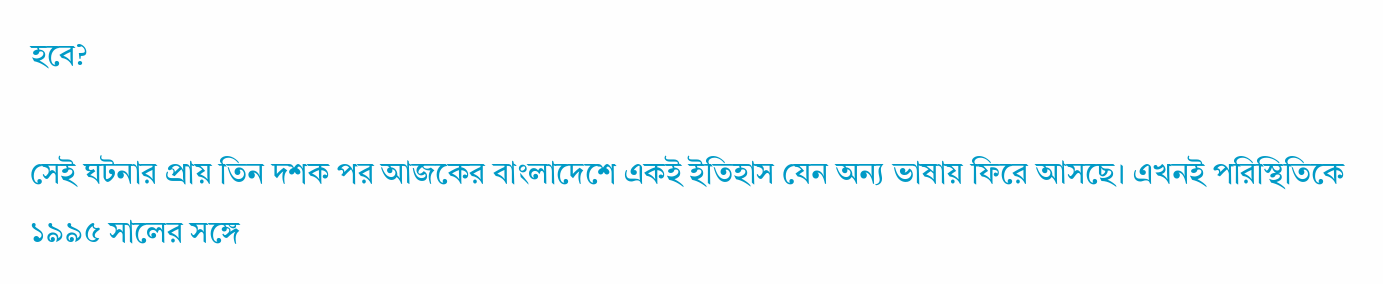হবে?

সেই ঘটনার প্রায় তিন দশক পর আজকের বাংলাদেশে একই ইতিহাস যেন অন্য ভাষায় ফিরে আসছে। এখনই পরিস্থিতিকে ১৯৯৫ সালের সঙ্গে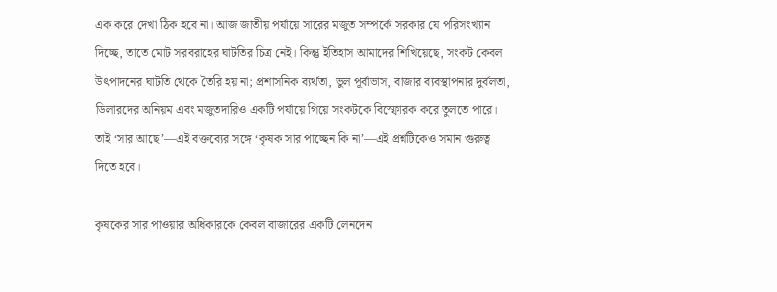এক করে দেখা ঠিক হবে না। আজ জাতীয় পর্যায়ে সারের মজুত সম্পর্কে সরকার যে পরিসংখ্যান দিচ্ছে, তাতে মোট সরবরাহের ঘাটতির চিত্র নেই। কিন্তু ইতিহাস আমাদের শিখিয়েছে, সংকট কেবল উৎপাদনের ঘাটতি থেকে তৈরি হয় না; প্রশাসনিক ব্যর্থতা, ভুল পূর্বাভাস, বাজার ব্যবস্থাপনার দুর্বলতা, ডিলারদের অনিয়ম এবং মজুতদারিও একটি পর্যায়ে গিয়ে সংকটকে বিস্ফোরক করে তুলতে পারে। তাই ‘সার আছে’—এই বক্তব্যের সঙ্গে ‘কৃষক সার পাচ্ছেন কি না’—এই প্রশ্নটিকেও সমান গুরুত্ব দিতে হবে।

কৃষকের সার পাওয়ার অধিকারকে কেবল বাজারের একটি লেনদেন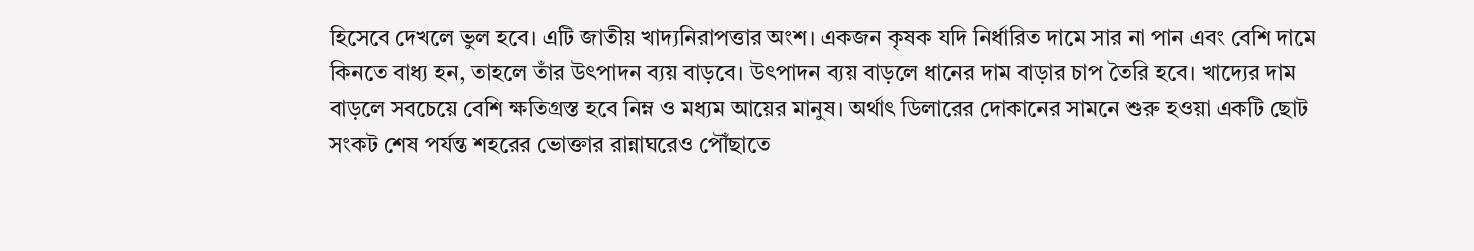হিসেবে দেখলে ভুল হবে। এটি জাতীয় খাদ্যনিরাপত্তার অংশ। একজন কৃষক যদি নির্ধারিত দামে সার না পান এবং বেশি দামে কিনতে বাধ্য হন, তাহলে তাঁর উৎপাদন ব্যয় বাড়বে। উৎপাদন ব্যয় বাড়লে ধানের দাম বাড়ার চাপ তৈরি হবে। খাদ্যের দাম বাড়লে সবচেয়ে বেশি ক্ষতিগ্রস্ত হবে নিম্ন ও মধ্যম আয়ের মানুষ। অর্থাৎ ডিলারের দোকানের সামনে শুরু হওয়া একটি ছোট সংকট শেষ পর্যন্ত শহরের ভোক্তার রান্নাঘরেও পৌঁছাতে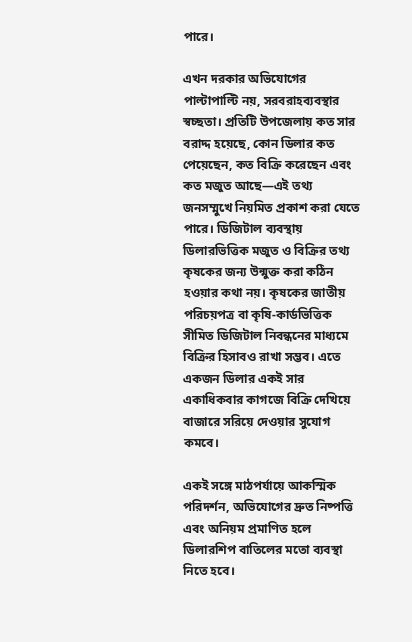পারে।

এখন দরকার অভিযোগের পাল্টাপাল্টি নয়, সরবরাহব্যবস্থার স্বচ্ছতা। প্রতিটি উপজেলায় কত সার বরাদ্দ হয়েছে, কোন ডিলার কত পেয়েছেন, কত বিক্রি করেছেন এবং কত মজুত আছে—এই তথ্য জনসম্মুখে নিয়মিত প্রকাশ করা যেতে পারে। ডিজিটাল ব্যবস্থায় ডিলারভিত্তিক মজুত ও বিক্রির তথ্য কৃষকের জন্য উন্মুক্ত করা কঠিন হওয়ার কথা নয়। কৃষকের জাতীয় পরিচয়পত্র বা কৃষি-কার্ডভিত্তিক সীমিত ডিজিটাল নিবন্ধনের মাধ্যমে বিক্রির হিসাবও রাখা সম্ভব। এতে একজন ডিলার একই সার একাধিকবার কাগজে বিক্রি দেখিয়ে বাজারে সরিয়ে দেওয়ার সুযোগ কমবে।

একই সঙ্গে মাঠপর্যায়ে আকস্মিক পরিদর্শন, অভিযোগের দ্রুত নিষ্পত্তি এবং অনিয়ম প্রমাণিত হলে ডিলারশিপ বাতিলের মতো ব্যবস্থা নিতে হবে।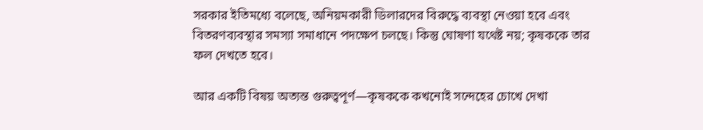সরকার ইতিমধ্যে বলেছে, অনিয়মকারী ডিলারদের বিরুদ্ধে ব্যবস্থা নেওয়া হবে এবং বিতরণব্যবস্থার সমস্যা সমাধানে পদক্ষেপ চলছে। কিন্তু ঘোষণা যথেষ্ট নয়; কৃষককে তার ফল দেখতে হবে।

আর একটি বিষয় অত্যন্ত গুরুত্বপূর্ণ—কৃষককে কখনোই সন্দেহের চোখে দেখা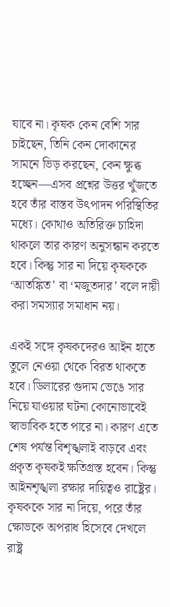যাবে না। কৃষক কেন বেশি সার চাইছেন, তিনি কেন দোকানের সামনে ভিড় করছেন, কেন ক্ষুব্ধ হচ্ছেন—এসব প্রশ্নের উত্তর খুঁজতে হবে তাঁর বাস্তব উৎপাদন পরিস্থিতির মধ্যে। কোথাও অতিরিক্ত চাহিদা থাকলে তার কারণ অনুসন্ধান করতে হবে। কিন্তু সার না দিয়ে কৃষককে ‘আতঙ্কিত’ বা ‘মজুতদার’ বলে দায়ী করা সমস্যার সমাধান নয়।

একই সঙ্গে কৃষকদেরও আইন হাতে তুলে নেওয়া থেকে বিরত থাকতে হবে। ডিলারের গুদাম ভেঙে সার নিয়ে যাওয়ার ঘটনা কোনোভাবেই স্বাভাবিক হতে পারে না। কারণ এতে শেষ পর্যন্ত বিশৃঙ্খলাই বাড়বে এবং প্রকৃত কৃষকই ক্ষতিগ্রস্ত হবেন। কিন্তু আইনশৃঙ্খলা রক্ষার দায়িত্বও রাষ্ট্রের। কৃষককে সার না দিয়ে, পরে তাঁর ক্ষোভকে অপরাধ হিসেবে দেখলে রাষ্ট্র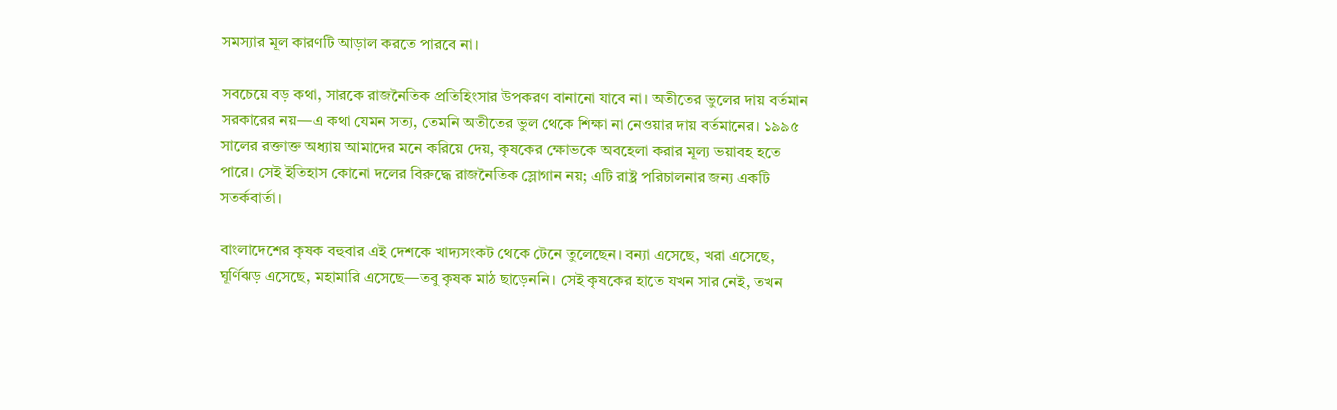সমস্যার মূল কারণটি আড়াল করতে পারবে না।

সবচেয়ে বড় কথা, সারকে রাজনৈতিক প্রতিহিংসার উপকরণ বানানো যাবে না। অতীতের ভুলের দায় বর্তমান সরকারের নয়—এ কথা যেমন সত্য, তেমনি অতীতের ভুল থেকে শিক্ষা না নেওয়ার দায় বর্তমানের। ১৯৯৫ সালের রক্তাক্ত অধ্যায় আমাদের মনে করিয়ে দেয়, কৃষকের ক্ষোভকে অবহেলা করার মূল্য ভয়াবহ হতে পারে। সেই ইতিহাস কোনো দলের বিরুদ্ধে রাজনৈতিক স্লোগান নয়; এটি রাষ্ট্র পরিচালনার জন্য একটি সতর্কবার্তা।

বাংলাদেশের কৃষক বহুবার এই দেশকে খাদ্যসংকট থেকে টেনে তুলেছেন। বন্যা এসেছে, খরা এসেছে, ঘূর্ণিঝড় এসেছে, মহামারি এসেছে—তবু কৃষক মাঠ ছাড়েননি। সেই কৃষকের হাতে যখন সার নেই, তখন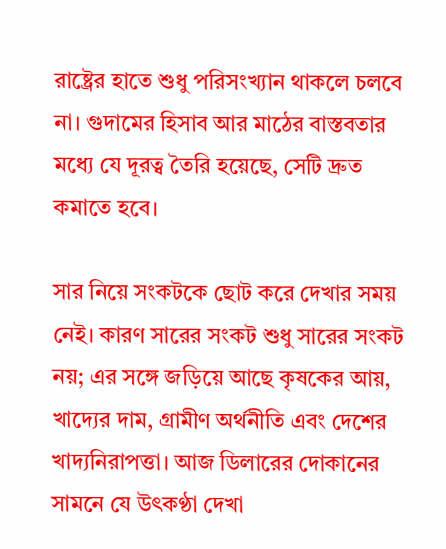রাষ্ট্রের হাতে শুধু পরিসংখ্যান থাকলে চলবে না। গুদামের হিসাব আর মাঠের বাস্তবতার মধ্যে যে দূরত্ব তৈরি হয়েছে, সেটি দ্রুত কমাতে হবে।

সার নিয়ে সংকটকে ছোট করে দেখার সময় নেই। কারণ সারের সংকট শুধু সারের সংকট নয়; এর সঙ্গে জড়িয়ে আছে কৃষকের আয়, খাদ্যের দাম, গ্রামীণ অর্থনীতি এবং দেশের খাদ্যনিরাপত্তা। আজ ডিলারের দোকানের সামনে যে উৎকণ্ঠা দেখা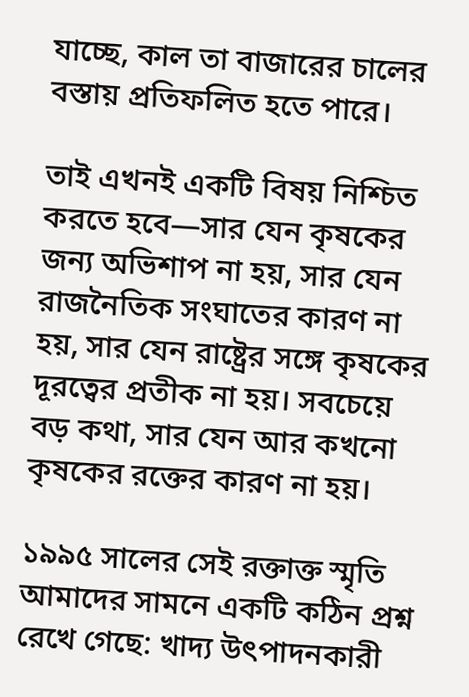যাচ্ছে, কাল তা বাজারের চালের বস্তায় প্রতিফলিত হতে পারে।

তাই এখনই একটি বিষয় নিশ্চিত করতে হবে—সার যেন কৃষকের জন্য অভিশাপ না হয়, সার যেন রাজনৈতিক সংঘাতের কারণ না হয়, সার যেন রাষ্ট্রের সঙ্গে কৃষকের দূরত্বের প্রতীক না হয়। সবচেয়ে বড় কথা, সার যেন আর কখনো কৃষকের রক্তের কারণ না হয়।

১৯৯৫ সালের সেই রক্তাক্ত স্মৃতি আমাদের সামনে একটি কঠিন প্রশ্ন রেখে গেছে: খাদ্য উৎপাদনকারী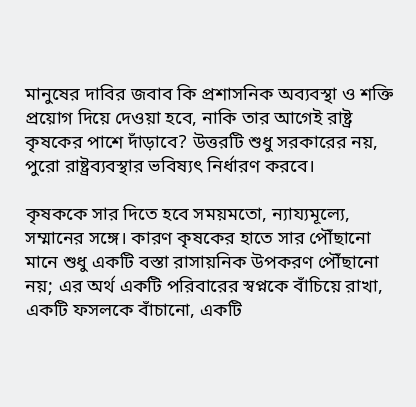মানুষের দাবির জবাব কি প্রশাসনিক অব্যবস্থা ও শক্তি প্রয়োগ দিয়ে দেওয়া হবে, নাকি তার আগেই রাষ্ট্র কৃষকের পাশে দাঁড়াবে? উত্তরটি শুধু সরকারের নয়, পুরো রাষ্ট্রব্যবস্থার ভবিষ্যৎ নির্ধারণ করবে।

কৃষককে সার দিতে হবে সময়মতো, ন্যায্যমূল্যে, সম্মানের সঙ্গে। কারণ কৃষকের হাতে সার পৌঁছানো মানে শুধু একটি বস্তা রাসায়নিক উপকরণ পৌঁছানো নয়; এর অর্থ একটি পরিবারের স্বপ্নকে বাঁচিয়ে রাখা, একটি ফসলকে বাঁচানো, একটি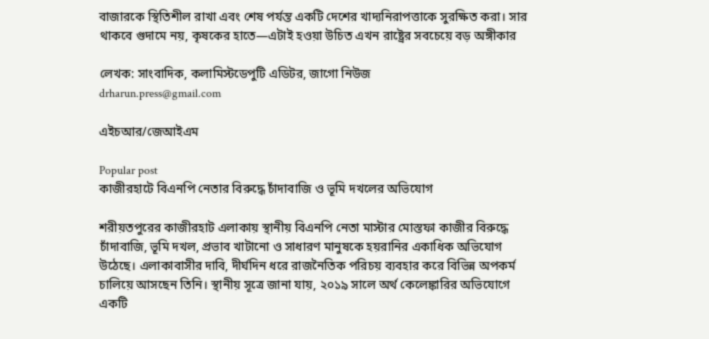বাজারকে স্থিতিশীল রাখা এবং শেষ পর্যন্ত একটি দেশের খাদ্যনিরাপত্তাকে সুরক্ষিত করা। সার থাকবে গুদামে নয়, কৃষকের হাতে—এটাই হওয়া উচিত এখন রাষ্ট্রের সবচেয়ে বড় অঙ্গীকার

লেখক: সাংবাদিক, কলামিস্টডেপুটি এডিটর, জাগো নিউজ
drharun.press@gmail.com

এইচআর/জেআইএম

Popular post
কাজীরহাটে বিএনপি নেতার বিরুদ্ধে চাঁদাবাজি ও ভূমি দখলের অভিযোগ

শরীয়তপুরের কাজীরহাট এলাকায় স্থানীয় বিএনপি নেতা মাস্টার মোস্তফা কাজীর বিরুদ্ধে চাঁদাবাজি, ভূমি দখল, প্রভাব খাটানো ও সাধারণ মানুষকে হয়রানির একাধিক অভিযোগ উঠেছে। এলাকাবাসীর দাবি, দীর্ঘদিন ধরে রাজনৈতিক পরিচয় ব্যবহার করে বিভিন্ন অপকর্ম চালিয়ে আসছেন তিনি। স্থানীয় সূত্রে জানা যায়, ২০১৯ সালে অর্থ কেলেঙ্কারির অভিযোগে একটি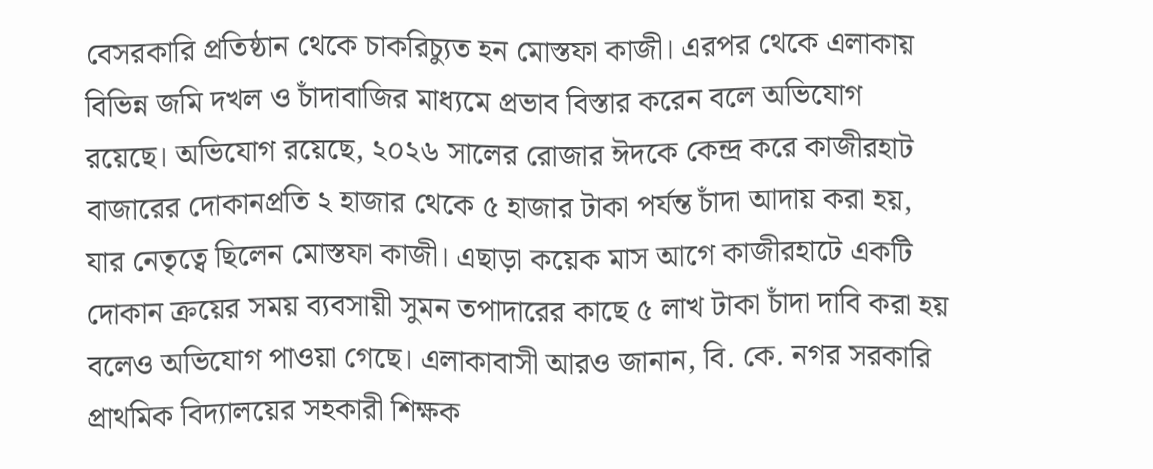বেসরকারি প্রতিষ্ঠান থেকে চাকরিচ্যুত হন মোস্তফা কাজী। এরপর থেকে এলাকায় বিভিন্ন জমি দখল ও চাঁদাবাজির মাধ্যমে প্রভাব বিস্তার করেন বলে অভিযোগ রয়েছে। অভিযোগ রয়েছে, ২০২৬ সালের রোজার ঈদকে কেন্দ্র করে কাজীরহাট বাজারের দোকানপ্রতি ২ হাজার থেকে ৫ হাজার টাকা পর্যন্ত চাঁদা আদায় করা হয়, যার নেতৃত্বে ছিলেন মোস্তফা কাজী। এছাড়া কয়েক মাস আগে কাজীরহাটে একটি দোকান ক্রয়ের সময় ব্যবসায়ী সুমন তপাদারের কাছে ৫ লাখ টাকা চাঁদা দাবি করা হয় বলেও অভিযোগ পাওয়া গেছে। এলাকাবাসী আরও জানান, বি. কে. নগর সরকারি প্রাথমিক বিদ্যালয়ের সহকারী শিক্ষক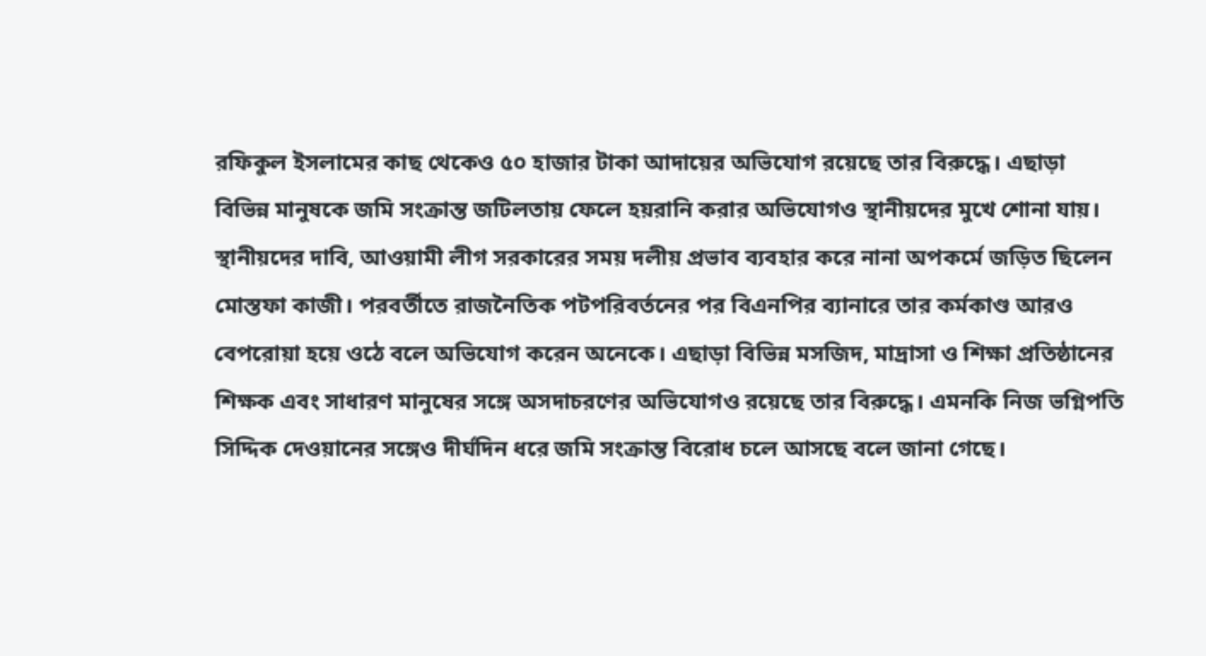রফিকুল ইসলামের কাছ থেকেও ৫০ হাজার টাকা আদায়ের অভিযোগ রয়েছে তার বিরুদ্ধে। এছাড়া বিভিন্ন মানুষকে জমি সংক্রান্ত জটিলতায় ফেলে হয়রানি করার অভিযোগও স্থানীয়দের মুখে শোনা যায়। স্থানীয়দের দাবি, আওয়ামী লীগ সরকারের সময় দলীয় প্রভাব ব্যবহার করে নানা অপকর্মে জড়িত ছিলেন মোস্তফা কাজী। পরবর্তীতে রাজনৈতিক পটপরিবর্তনের পর বিএনপির ব্যানারে তার কর্মকাণ্ড আরও বেপরোয়া হয়ে ওঠে বলে অভিযোগ করেন অনেকে। এছাড়া বিভিন্ন মসজিদ, মাদ্রাসা ও শিক্ষা প্রতিষ্ঠানের শিক্ষক এবং সাধারণ মানুষের সঙ্গে অসদাচরণের অভিযোগও রয়েছে তার বিরুদ্ধে। এমনকি নিজ ভগ্নিপতি সিদ্দিক দেওয়ানের সঙ্গেও দীর্ঘদিন ধরে জমি সংক্রান্ত বিরোধ চলে আসছে বলে জানা গেছে।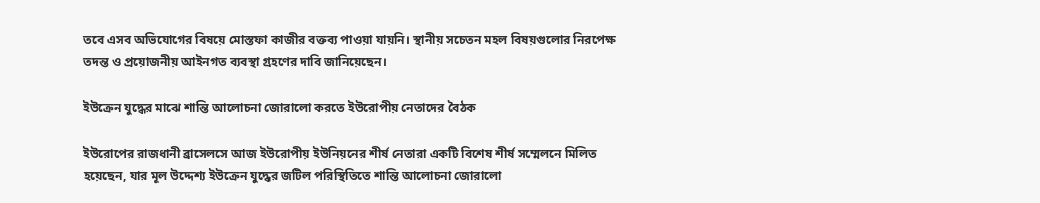তবে এসব অভিযোগের বিষয়ে মোস্তফা কাজীর বক্তব্য পাওয়া যায়নি। স্থানীয় সচেতন মহল বিষয়গুলোর নিরপেক্ষ তদন্ত ও প্রয়োজনীয় আইনগত ব্যবস্থা গ্রহণের দাবি জানিয়েছেন।

ইউক্রেন যুদ্ধের মাঝে শান্তি আলোচনা জোরালো করতে ইউরোপীয় নেতাদের বৈঠক

ইউরোপের রাজধানী ব্রাসেলসে আজ ইউরোপীয় ইউনিয়নের শীর্ষ নেতারা একটি বিশেষ শীর্ষ সম্মেলনে মিলিত হয়েছেন, যার মূল উদ্দেশ্য ইউক্রেন যুদ্ধের জটিল পরিস্থিতিতে শান্তি আলোচনা জোরালো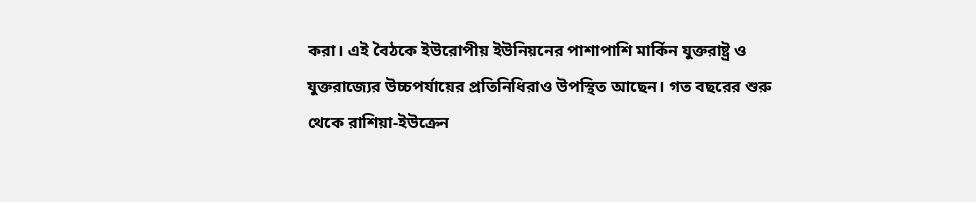করা। এই বৈঠকে ইউরোপীয় ইউনিয়নের পাশাপাশি মার্কিন যুক্তরাষ্ট্র ও যুক্তরাজ্যের উচ্চপর্যায়ের প্রতিনিধিরাও উপস্থিত আছেন। গত বছরের শুরু থেকে রাশিয়া-ইউক্রেন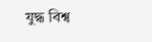যুদ্ধ বিশ্ব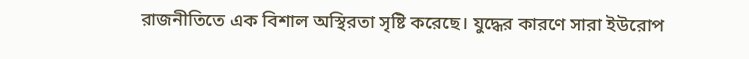রাজনীতিতে এক বিশাল অস্থিরতা সৃষ্টি করেছে। যুদ্ধের কারণে সারা ইউরোপ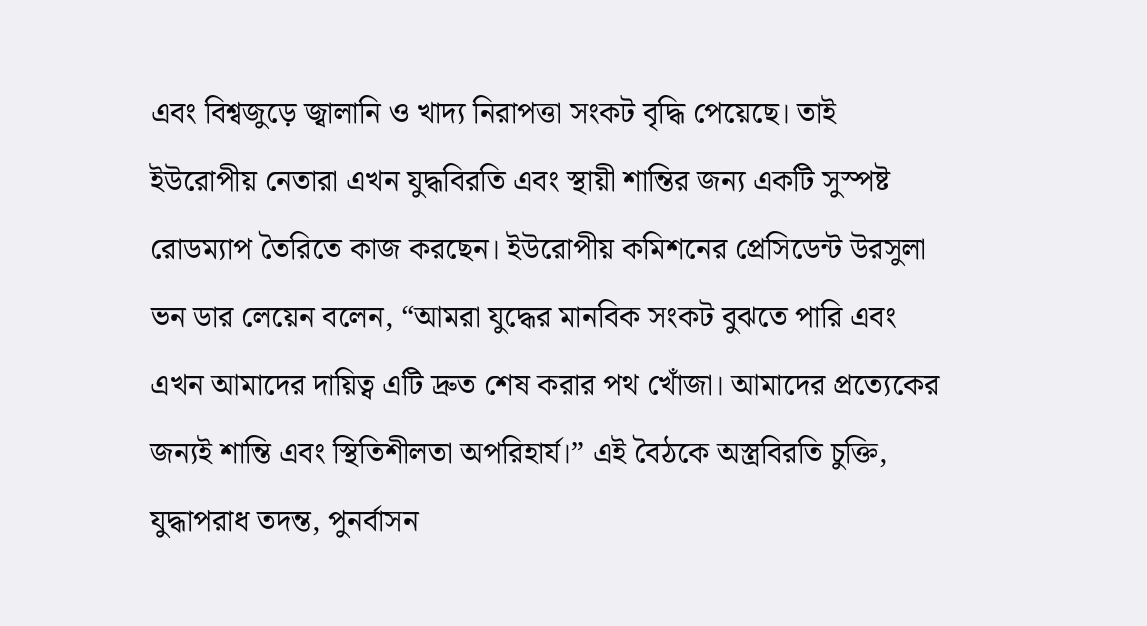এবং বিশ্বজুড়ে জ্বালানি ও খাদ্য নিরাপত্তা সংকট বৃদ্ধি পেয়েছে। তাই ইউরোপীয় নেতারা এখন যুদ্ধবিরতি এবং স্থায়ী শান্তির জন্য একটি সুস্পষ্ট রোডম্যাপ তৈরিতে কাজ করছেন। ইউরোপীয় কমিশনের প্রেসিডেন্ট উরসুলা ভন ডার লেয়েন বলেন, “আমরা যুদ্ধের মানবিক সংকট বুঝতে পারি এবং এখন আমাদের দায়িত্ব এটি দ্রুত শেষ করার পথ খোঁজা। আমাদের প্রত্যেকের জন্যই শান্তি এবং স্থিতিশীলতা অপরিহার্য।” এই বৈঠকে অস্ত্রবিরতি চুক্তি, যুদ্ধাপরাধ তদন্ত, পুনর্বাসন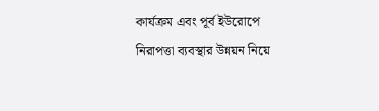কার্যক্রম এবং পূর্ব ইউরোপে নিরাপত্তা ব্যবস্থার উন্নয়ন নিয়ে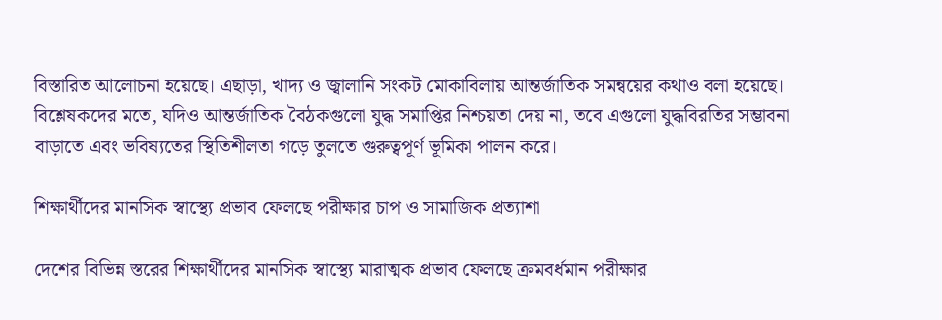বিস্তারিত আলোচনা হয়েছে। এছাড়া, খাদ্য ও জ্বালানি সংকট মোকাবিলায় আন্তর্জাতিক সমন্বয়ের কথাও বলা হয়েছে। বিশ্লেষকদের মতে, যদিও আন্তর্জাতিক বৈঠকগুলো যুদ্ধ সমাপ্তির নিশ্চয়তা দেয় না, তবে এগুলো যুদ্ধবিরতির সম্ভাবনা বাড়াতে এবং ভবিষ্যতের স্থিতিশীলতা গড়ে তুলতে গুরুত্বপূর্ণ ভূমিকা পালন করে।

শিক্ষার্থীদের মানসিক স্বাস্থ্যে প্রভাব ফেলছে পরীক্ষার চাপ ও সামাজিক প্রত্যাশা

দেশের বিভিন্ন স্তরের শিক্ষার্থীদের মানসিক স্বাস্থ্যে মারাত্মক প্রভাব ফেলছে ক্রমবর্ধমান পরীক্ষার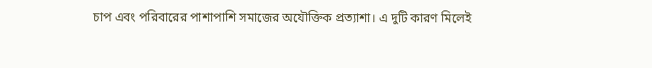চাপ এবং পরিবারের পাশাপাশি সমাজের অযৌক্তিক প্রত্যাশা। এ দুটি কারণ মিলেই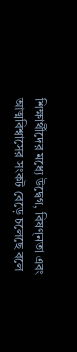শিক্ষার্থীদের মধ্যে উদ্বেগ, বিষণ্নতা এবং আত্মবিশ্বাসের সংকট বেড়ে চলেছে বলে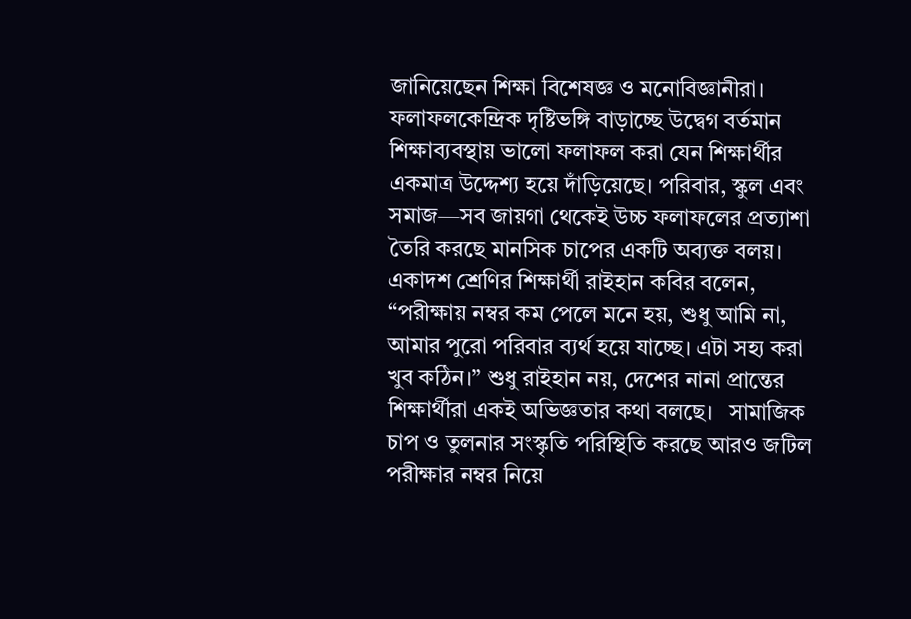জানিয়েছেন শিক্ষা বিশেষজ্ঞ ও মনোবিজ্ঞানীরা।   ফলাফলকেন্দ্রিক দৃষ্টিভঙ্গি বাড়াচ্ছে উদ্বেগ বর্তমান শিক্ষাব্যবস্থায় ভালো ফলাফল করা যেন শিক্ষার্থীর একমাত্র উদ্দেশ্য হয়ে দাঁড়িয়েছে। পরিবার, স্কুল এবং সমাজ—সব জায়গা থেকেই উচ্চ ফলাফলের প্রত্যাশা তৈরি করছে মানসিক চাপের একটি অব্যক্ত বলয়। একাদশ শ্রেণির শিক্ষার্থী রাইহান কবির বলেন, “পরীক্ষায় নম্বর কম পেলে মনে হয়, শুধু আমি না, আমার পুরো পরিবার ব্যর্থ হয়ে যাচ্ছে। এটা সহ্য করা খুব কঠিন।” শুধু রাইহান নয়, দেশের নানা প্রান্তের শিক্ষার্থীরা একই অভিজ্ঞতার কথা বলছে।   সামাজিক চাপ ও তুলনার সংস্কৃতি পরিস্থিতি করছে আরও জটিল পরীক্ষার নম্বর নিয়ে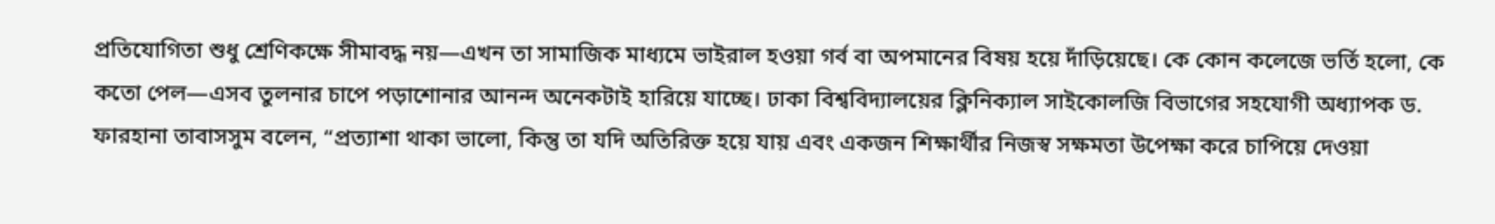প্রতিযোগিতা শুধু শ্রেণিকক্ষে সীমাবদ্ধ নয়—এখন তা সামাজিক মাধ্যমে ভাইরাল হওয়া গর্ব বা অপমানের বিষয় হয়ে দাঁড়িয়েছে। কে কোন কলেজে ভর্তি হলো, কে কতো পেল—এসব তুলনার চাপে পড়াশোনার আনন্দ অনেকটাই হারিয়ে যাচ্ছে। ঢাকা বিশ্ববিদ্যালয়ের ক্লিনিক্যাল সাইকোলজি বিভাগের সহযোগী অধ্যাপক ড. ফারহানা তাবাসসুম বলেন, “প্রত্যাশা থাকা ভালো, কিন্তু তা যদি অতিরিক্ত হয়ে যায় এবং একজন শিক্ষার্থীর নিজস্ব সক্ষমতা উপেক্ষা করে চাপিয়ে দেওয়া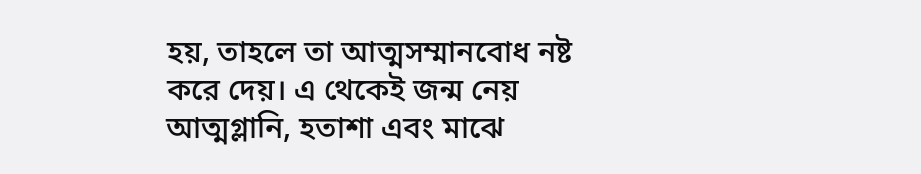হয়, তাহলে তা আত্মসম্মানবোধ নষ্ট করে দেয়। এ থেকেই জন্ম নেয় আত্মগ্লানি, হতাশা এবং মাঝে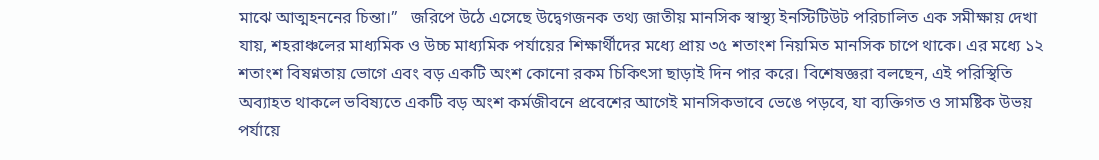মাঝে আত্মহননের চিন্তা।”   জরিপে উঠে এসেছে উদ্বেগজনক তথ্য জাতীয় মানসিক স্বাস্থ্য ইনস্টিটিউট পরিচালিত এক সমীক্ষায় দেখা যায়, শহরাঞ্চলের মাধ্যমিক ও উচ্চ মাধ্যমিক পর্যায়ের শিক্ষার্থীদের মধ্যে প্রায় ৩৫ শতাংশ নিয়মিত মানসিক চাপে থাকে। এর মধ্যে ১২ শতাংশ বিষণ্নতায় ভোগে এবং বড় একটি অংশ কোনো রকম চিকিৎসা ছাড়াই দিন পার করে। বিশেষজ্ঞরা বলছেন, এই পরিস্থিতি অব্যাহত থাকলে ভবিষ্যতে একটি বড় অংশ কর্মজীবনে প্রবেশের আগেই মানসিকভাবে ভেঙে পড়বে, যা ব্যক্তিগত ও সামষ্টিক উভয় পর্যায়ে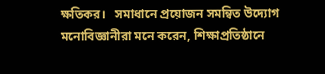ক্ষতিকর।   সমাধানে প্রয়োজন সমন্বিত উদ্যোগ মনোবিজ্ঞানীরা মনে করেন, শিক্ষাপ্রতিষ্ঠানে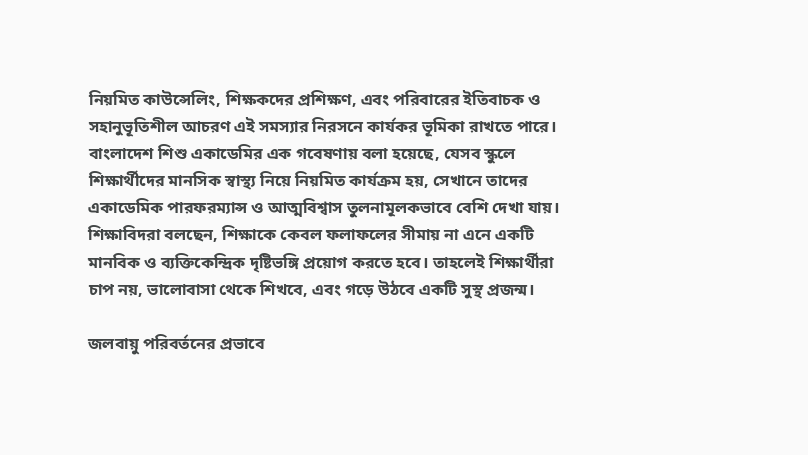নিয়মিত কাউন্সেলিং, শিক্ষকদের প্রশিক্ষণ, এবং পরিবারের ইতিবাচক ও সহানুভূতিশীল আচরণ এই সমস্যার নিরসনে কার্যকর ভূমিকা রাখতে পারে। বাংলাদেশ শিশু একাডেমির এক গবেষণায় বলা হয়েছে, যেসব স্কুলে শিক্ষার্থীদের মানসিক স্বাস্থ্য নিয়ে নিয়মিত কার্যক্রম হয়, সেখানে তাদের একাডেমিক পারফরম্যান্স ও আত্মবিশ্বাস তুলনামূলকভাবে বেশি দেখা যায়। শিক্ষাবিদরা বলছেন, শিক্ষাকে কেবল ফলাফলের সীমায় না এনে একটি মানবিক ও ব্যক্তিকেন্দ্রিক দৃষ্টিভঙ্গি প্রয়োগ করতে হবে। তাহলেই শিক্ষার্থীরা চাপ নয়, ভালোবাসা থেকে শিখবে, এবং গড়ে উঠবে একটি সুস্থ প্রজন্ম।

জলবায়ু পরিবর্তনের প্রভাবে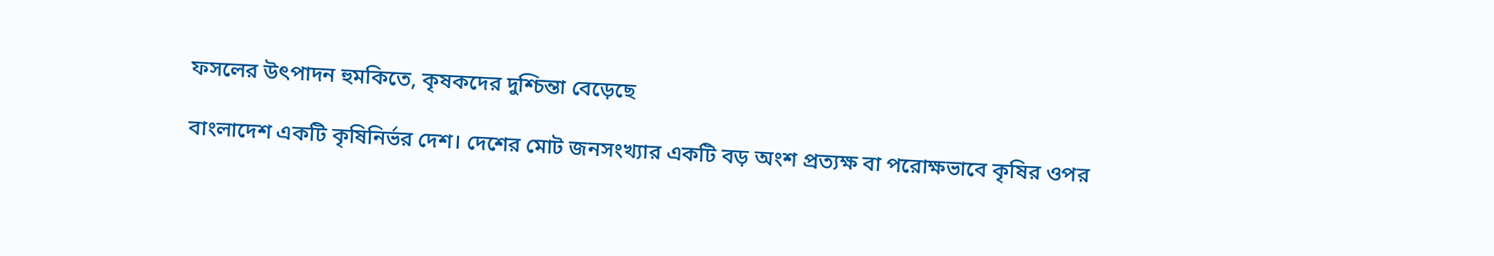ফসলের উৎপাদন হুমকিতে, কৃষকদের দুশ্চিন্তা বেড়েছে

বাংলাদেশ একটি কৃষিনির্ভর দেশ। দেশের মোট জনসংখ্যার একটি বড় অংশ প্রত্যক্ষ বা পরোক্ষভাবে কৃষির ওপর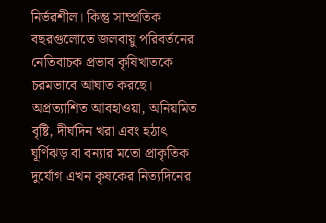নির্ভরশীল। কিন্তু সাম্প্রতিক বছরগুলোতে জলবায়ু পরিবর্তনের নেতিবাচক প্রভাব কৃষিখাতকে চরমভাবে আঘাত করছে। অপ্রত্যাশিত আবহাওয়া, অনিয়মিত বৃষ্টি, দীর্ঘদিন খরা এবং হঠাৎ ঘূর্ণিঝড় বা বন্যার মতো প্রাকৃতিক দুর্যোগ এখন কৃষকের নিত্যদিনের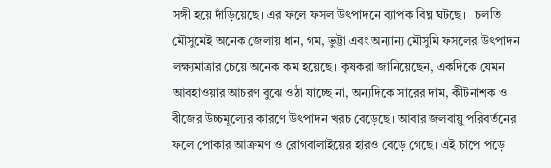সঙ্গী হয়ে দাঁড়িয়েছে। এর ফলে ফসল উৎপাদনে ব্যাপক বিঘ্ন ঘটছে।   চলতি মৌসুমেই অনেক জেলায় ধান, গম, ভুট্টা এবং অন্যান্য মৌসুমি ফসলের উৎপাদন লক্ষ্যমাত্রার চেয়ে অনেক কম হয়েছে। কৃষকরা জানিয়েছেন, একদিকে যেমন আবহাওয়ার আচরণ বুঝে ওঠা যাচ্ছে না, অন্যদিকে সারের দাম, কীটনাশক ও বীজের উচ্চমূল্যের কারণে উৎপাদন খরচ বেড়েছে। আবার জলবায়ু পরিবর্তনের ফলে পোকার আক্রমণ ও রোগবালাইয়ের হারও বেড়ে গেছে। এই চাপে পড়ে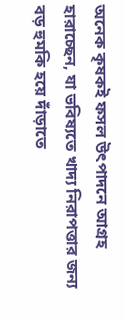অনেক কৃষকই ফসল উৎপাদনে আগ্রহ হারাচ্ছেন, যা ভবিষ্যতে খাদ্য নিরাপত্তার জন্য বড় হুমকি হয়ে দাঁড়াতে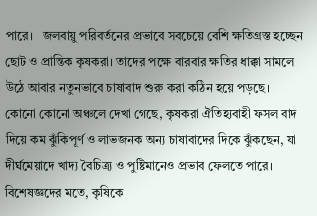পারে।   জলবায়ু পরিবর্তনের প্রভাবে সবচেয়ে বেশি ক্ষতিগ্রস্ত হচ্ছেন ছোট ও প্রান্তিক কৃষকরা। তাদের পক্ষে বারবার ক্ষতির ধাক্কা সামলে উঠে আবার নতুনভাবে চাষাবাদ শুরু করা কঠিন হয়ে পড়ছে। কোনো কোনো অঞ্চলে দেখা গেছে, কৃষকরা ঐতিহ্যবাহী ফসল বাদ দিয়ে কম ঝুঁকিপূর্ণ ও লাভজনক অন্য চাষাবাদের দিকে ঝুঁকছেন, যা দীর্ঘমেয়াদে খাদ্য বৈচিত্র্য ও পুষ্টিমানেও প্রভাব ফেলতে পারে।   বিশেষজ্ঞদের মতে, কৃষিকে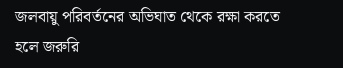জলবায়ু পরিবর্তনের অভিঘাত থেকে রক্ষা করতে হলে জরুরি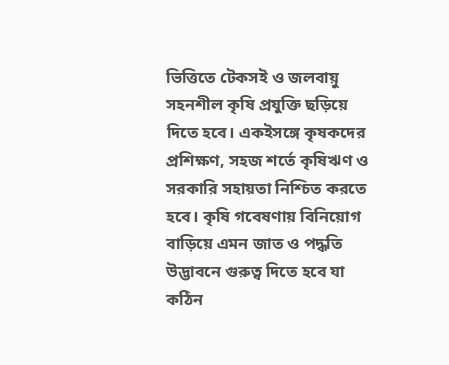ভিত্তিতে টেকসই ও জলবায়ু সহনশীল কৃষি প্রযুক্তি ছড়িয়ে দিতে হবে। একইসঙ্গে কৃষকদের প্রশিক্ষণ, সহজ শর্তে কৃষিঋণ ও সরকারি সহায়তা নিশ্চিত করতে হবে। কৃষি গবেষণায় বিনিয়োগ বাড়িয়ে এমন জাত ও পদ্ধতি উদ্ভাবনে গুরুত্ব দিতে হবে যা কঠিন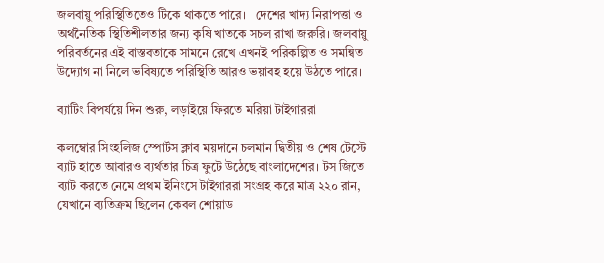জলবায়ু পরিস্থিতিতেও টিকে থাকতে পারে।   দেশের খাদ্য নিরাপত্তা ও অর্থনৈতিক স্থিতিশীলতার জন্য কৃষি খাতকে সচল রাখা জরুরি। জলবায়ু পরিবর্তনের এই বাস্তবতাকে সামনে রেখে এখনই পরিকল্পিত ও সমন্বিত উদ্যোগ না নিলে ভবিষ্যতে পরিস্থিতি আরও ভয়াবহ হয়ে উঠতে পারে।

ব্যাটিং বিপর্যয়ে দিন শুরু, লড়াইয়ে ফিরতে মরিয়া টাইগাররা

কলম্বোর সিংহলিজ স্পোর্টস ক্লাব ময়দানে চলমান দ্বিতীয় ও শেষ টেস্টে ব্যাট হাতে আবারও ব্যর্থতার চিত্র ফুটে উঠেছে বাংলাদেশের। টস জিতে ব্যাট করতে নেমে প্রথম ইনিংসে টাইগাররা সংগ্রহ করে মাত্র ২২০ রান, যেখানে ব্যতিক্রম ছিলেন কেবল শোয়াড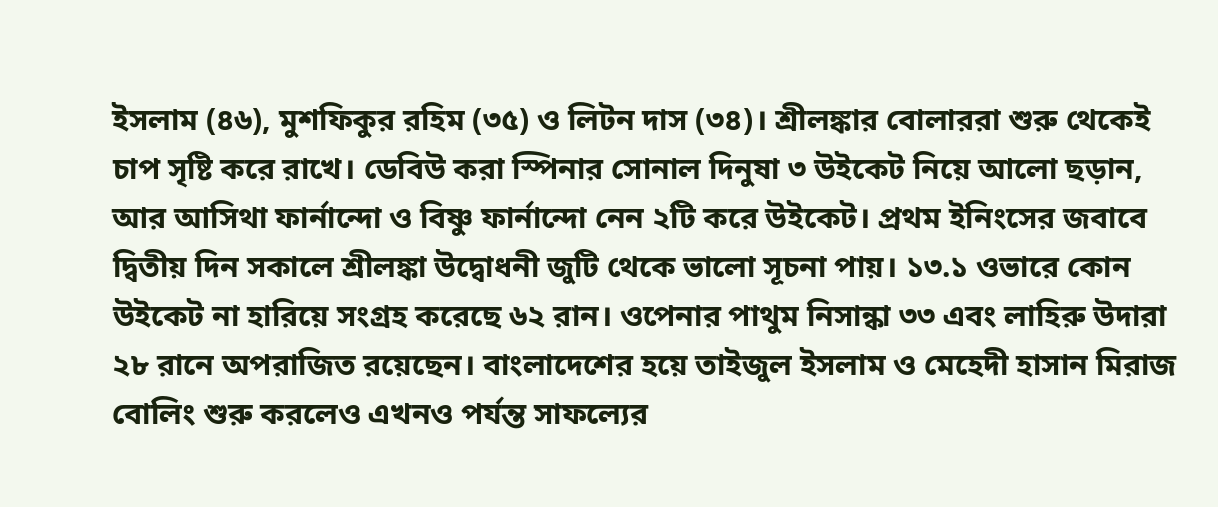ইসলাম (৪৬), মুশফিকুর রহিম (৩৫) ও লিটন দাস (৩৪)। শ্রীলঙ্কার বোলাররা শুরু থেকেই চাপ সৃষ্টি করে রাখে। ডেবিউ করা স্পিনার সোনাল দিনুষা ৩ উইকেট নিয়ে আলো ছড়ান, আর আসিথা ফার্নান্দো ও বিষ্ণু ফার্নান্দো নেন ২টি করে উইকেট। প্রথম ইনিংসের জবাবে দ্বিতীয় দিন সকালে শ্রীলঙ্কা উদ্বোধনী জুটি থেকে ভালো সূচনা পায়। ১৩.১ ওভারে কোন উইকেট না হারিয়ে সংগ্রহ করেছে ৬২ রান। ওপেনার পাথুম নিসান্কা ৩৩ এবং লাহিরু উদারা ২৮ রানে অপরাজিত রয়েছেন। বাংলাদেশের হয়ে তাইজুল ইসলাম ও মেহেদী হাসান মিরাজ বোলিং শুরু করলেও এখনও পর্যন্ত সাফল্যের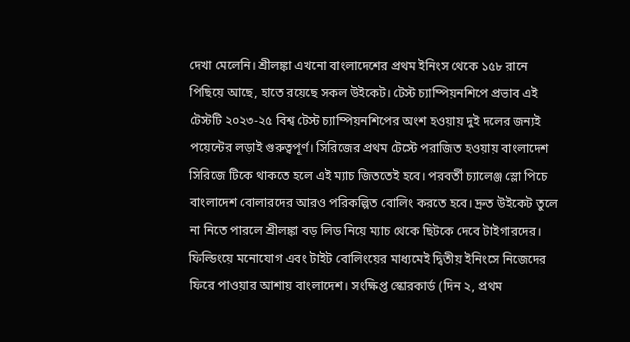দেখা মেলেনি। শ্রীলঙ্কা এখনো বাংলাদেশের প্রথম ইনিংস থেকে ১৫৮ রানে পিছিয়ে আছে, হাতে রয়েছে সকল উইকেট। টেস্ট চ্যাম্পিয়নশিপে প্রভাব এই টেস্টটি ২০২৩-২৫ বিশ্ব টেস্ট চ্যাম্পিয়নশিপের অংশ হওয়ায় দুই দলের জন্যই পয়েন্টের লড়াই গুরুত্বপূর্ণ। সিরিজের প্রথম টেস্টে পরাজিত হওয়ায় বাংলাদেশ সিরিজে টিকে থাকতে হলে এই ম্যাচ জিততেই হবে। পরবর্তী চ্যালেঞ্জ স্লো পিচে বাংলাদেশ বোলারদের আরও পরিকল্পিত বোলিং করতে হবে। দ্রুত উইকেট তুলে না নিতে পারলে শ্রীলঙ্কা বড় লিড নিয়ে ম্যাচ থেকে ছিটকে দেবে টাইগারদের। ফিল্ডিংয়ে মনোযোগ এবং টাইট বোলিংয়ের মাধ্যমেই দ্বিতীয় ইনিংসে নিজেদের ফিরে পাওয়ার আশায় বাংলাদেশ। সংক্ষিপ্ত স্কোরকার্ড (দিন ২, প্রথম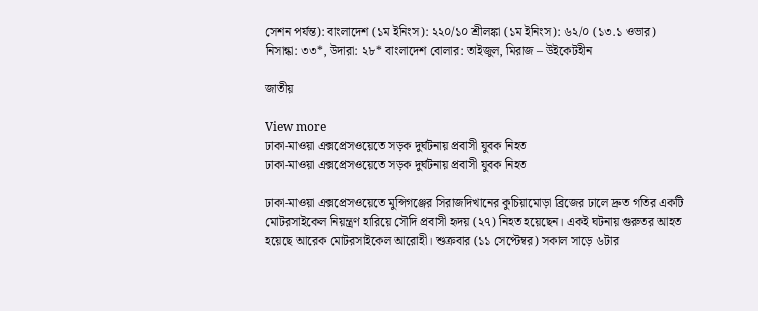সেশন পর্যন্ত): বাংলাদেশ (১ম ইনিংস): ২২০/১০ শ্রীলঙ্কা (১ম ইনিংস): ৬২/০ (১৩.১ ওভার) নিসান্কা: ৩৩*, উদারা: ২৮* বাংলাদেশ বোলার: তাইজুল, মিরাজ – উইকেটহীন

জাতীয়

View more
ঢাকা-মাওয়া এক্সপ্রেসওয়েতে সড়ক দুর্ঘটনায় প্রবাসী যুবক নিহত
ঢাকা-মাওয়া এক্সপ্রেসওয়েতে সড়ক দুর্ঘটনায় প্রবাসী যুবক নিহত

ঢাকা-মাওয়া এক্সপ্রেসওয়েতে মুন্সিগঞ্জের সিরাজদিখানের কুচিয়ামোড়া ব্রিজের ঢালে দ্রুত গতির একটি মোটরসাইকেল নিয়ন্ত্রণ হারিয়ে সৌদি প্রবাসী হৃদয় (২৭) নিহত হয়েছেন। একই ঘটনায় গুরুতর আহত হয়েছে আরেক মোটরসাইকেল আরোহী। শুক্রবার (১১ সেপ্টেম্বর) সকাল সাড়ে ৬টার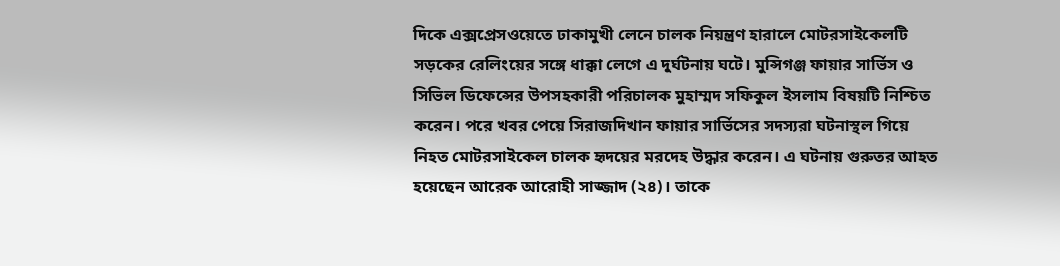দিকে এক্সপ্রেসওয়েতে ঢাকামুখী লেনে চালক নিয়ন্ত্রণ হারালে মোটরসাইকেলটি সড়কের রেলিংয়ের সঙ্গে ধাক্কা লেগে এ দুর্ঘটনায় ঘটে। মুন্সিগঞ্জ ফায়ার সার্ভিস ও সিভিল ডিফেন্সের উপসহকারী পরিচালক মুহাম্মদ সফিকুল ইসলাম বিষয়টি নিশ্চিত করেন। পরে খবর পেয়ে সিরাজদিখান ফায়ার সার্ভিসের সদস্যরা ঘটনাস্থল গিয়ে নিহত মোটরসাইকেল চালক হৃদয়ের মরদেহ উদ্ধার করেন। এ ঘটনায় গুরুতর আহত হয়েছেন আরেক আরোহী সাজ্জাদ (২৪)। তাকে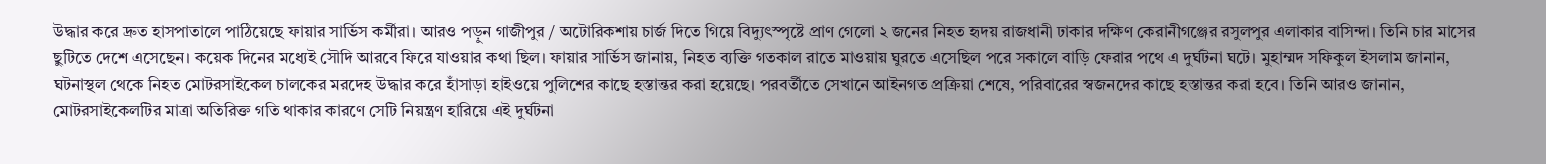উদ্ধার করে দ্রুত হাসপাতালে পাঠিয়েছে ফায়ার সার্ভিস কর্মীরা। আরও পড়ুন গাজীপুর / অটোরিকশায় চার্জ দিতে গিয়ে বিদ্যুৎস্পৃষ্টে প্রাণ গেলো ২ জনের নিহত হৃদয় রাজধানী ঢাকার দক্ষিণ কেরানীগঞ্জের রসুলপুর এলাকার বাসিন্দা। তিনি চার মাসের ছুটিতে দেশে এসেছেন। কয়েক দিনের মধ্যেই সৌদি আরবে ফিরে যাওয়ার কথা ছিল। ফায়ার সার্ভিস জানায়, নিহত ব্যক্তি গতকাল রাতে মাওয়ায় ঘুরতে এসেছিল পরে সকালে বাড়ি ফেরার পথে এ দুর্ঘটনা ঘটে। মুহাম্মদ সফিকুল ইসলাম জানান, ঘটনাস্থল থেকে নিহত মোটরসাইকেল চালকের মরদেহ উদ্ধার করে হাঁসাড়া হাইওয়ে পুলিশের কাছে হস্তান্তর করা হয়েছে। পরবর্তীতে সেখানে আইনগত প্রক্রিয়া শেষে, পরিবারের স্বজনদের কাছে হস্তান্তর করা হবে। তিনি আরও জানান, মোটরসাইকেলটির মাত্রা অতিরিক্ত গতি থাকার কারণে সেটি নিয়ন্ত্রণ হারিয়ে এই দুর্ঘটনা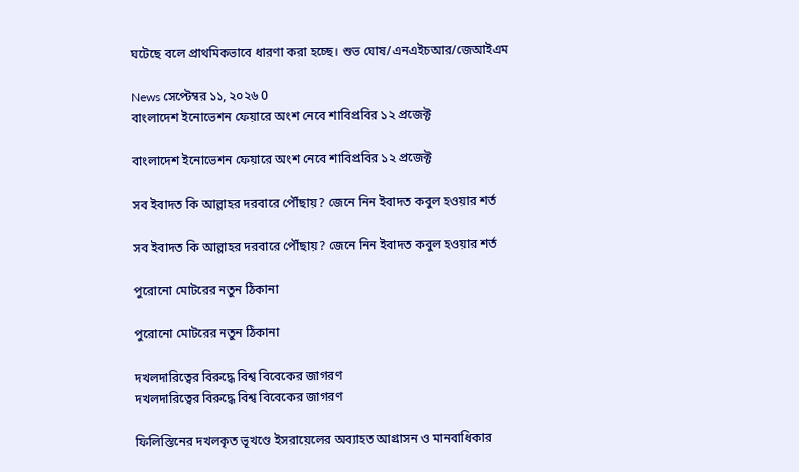ঘটেছে বলে প্রাথমিকভাবে ধারণা করা হচ্ছে। শুভ ঘোষ/এনএইচআর/জেআইএম

News সেপ্টেম্বর ১১, ২০২৬ 0
বাংলাদেশ ইনোভেশন ফেয়ারে অংশ নেবে শাবিপ্রবির ১২ প্রজেক্ট

বাংলাদেশ ইনোভেশন ফেয়ারে অংশ নেবে শাবিপ্রবির ১২ প্রজেক্ট

সব ইবাদত কি আল্লাহর দরবারে পৌঁছায়? জেনে নিন ইবাদত কবুল হওয়ার শর্ত

সব ইবাদত কি আল্লাহর দরবারে পৌঁছায়? জেনে নিন ইবাদত কবুল হওয়ার শর্ত

পুরোনো মোটরের নতুন ঠিকানা

পুরোনো মোটরের নতুন ঠিকানা

দখলদারিত্বের বিরুদ্ধে বিশ্ব বিবেকের জাগরণ
দখলদারিত্বের বিরুদ্ধে বিশ্ব বিবেকের জাগরণ

ফিলিস্তিনের দখলকৃত ভূখণ্ডে ইসরায়েলের অব্যাহত আগ্রাসন ও মানবাধিকার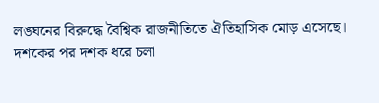লঙ্ঘনের বিরুদ্ধে বৈশ্বিক রাজনীতিতে ঐতিহাসিক মোড় এসেছে। দশকের পর দশক ধরে চলা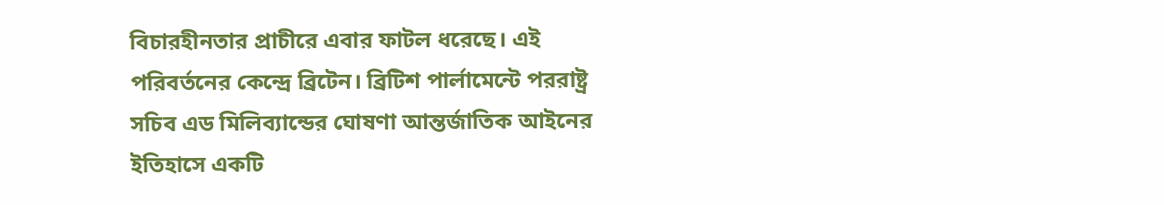বিচারহীনতার প্রাচীরে এবার ফাটল ধরেছে। এই পরিবর্তনের কেন্দ্রে ব্রিটেন। ব্রিটিশ পার্লামেন্টে পররাষ্ট্র সচিব এড মিলিব্যান্ডের ঘোষণা আন্তর্জাতিক আইনের ইতিহাসে একটি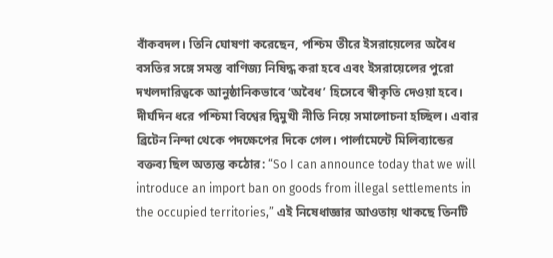বাঁকবদল। তিনি ঘোষণা করেছেন, পশ্চিম তীরে ইসরায়েলের অবৈধ বসতির সঙ্গে সমস্ত বাণিজ্য নিষিদ্ধ করা হবে এবং ইসরায়েলের পুরো দখলদারিত্বকে আনুষ্ঠানিকভাবে ‘অবৈধ’ হিসেবে স্বীকৃতি দেওয়া হবে। দীর্ঘদিন ধরে পশ্চিমা বিশ্বের দ্বিমুখী নীতি নিয়ে সমালোচনা হচ্ছিল। এবার ব্রিটেন নিন্দা থেকে পদক্ষেপের দিকে গেল। পার্লামেন্টে মিলিব্যান্ডের বক্তব্য ছিল অত্যন্ত কঠোর: “So I can announce today that we will introduce an import ban on goods from illegal settlements in the occupied territories,” এই নিষেধাজ্ঞার আওতায় থাকছে তিনটি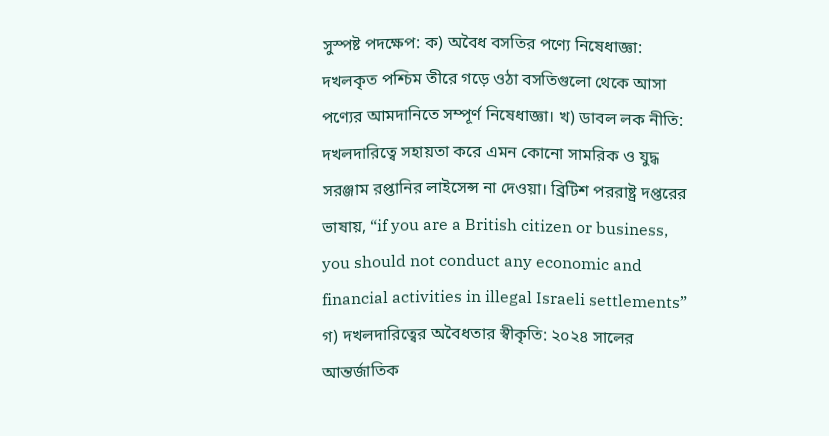সুস্পষ্ট পদক্ষেপ: ক) অবৈধ বসতির পণ্যে নিষেধাজ্ঞা: দখলকৃত পশ্চিম তীরে গড়ে ওঠা বসতিগুলো থেকে আসা পণ্যের আমদানিতে সম্পূর্ণ নিষেধাজ্ঞা। খ) ডাবল লক নীতি: দখলদারিত্বে সহায়তা করে এমন কোনো সামরিক ও যুদ্ধ সরঞ্জাম রপ্তানির লাইসেন্স না দেওয়া। ব্রিটিশ পররাষ্ট্র দপ্তরের ভাষায়, “if you are a British citizen or business, you should not conduct any economic and financial activities in illegal Israeli settlements” গ) দখলদারিত্বের অবৈধতার স্বীকৃতি: ২০২৪ সালের আন্তর্জাতিক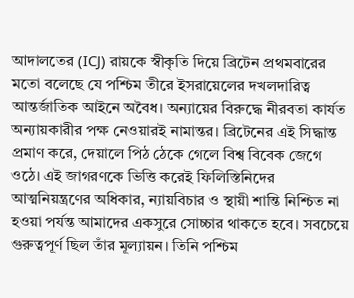আদালতের (ICJ) রায়কে স্বীকৃতি দিয়ে ব্রিটেন প্রথমবারের মতো বলেছে যে পশ্চিম তীরে ইসরায়েলের দখলদারিত্ব আন্তর্জাতিক আইনে অবৈধ। অন্যায়ের বিরুদ্ধে নীরবতা কার্যত অন্যায়কারীর পক্ষ নেওয়ারই নামান্তর। ব্রিটেনের এই সিদ্ধান্ত প্রমাণ করে, দেয়ালে পিঠ ঠেকে গেলে বিশ্ব বিবেক জেগে ওঠে। এই জাগরণকে ভিত্তি করেই ফিলিস্তিনিদের আত্মনিয়ন্ত্রণের অধিকার, ন্যায়বিচার ও স্থায়ী শান্তি নিশ্চিত না হওয়া পর্যন্ত আমাদের একসুরে সোচ্চার থাকতে হবে। সবচেয়ে গুরুত্বপূর্ণ ছিল তাঁর মূল্যায়ন। তিনি পশ্চিম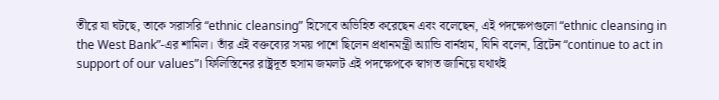তীরে যা ঘটছে, তাকে সরাসরি “ethnic cleansing” হিসেবে অভিহিত করেছেন এবং বলেছেন, এই পদক্ষেপগুলো “ethnic cleansing in the West Bank”-এর শামিল। তাঁর এই বক্তব্যের সময় পাশে ছিলেন প্রধানমন্ত্রী অ্যান্ডি বার্নহাম, যিনি বলেন, ব্রিটেন “continue to act in support of our values”। ফিলিস্তিনের রাষ্ট্রদূত হুসাম জমলট এই পদক্ষেপকে স্বাগত জানিয়ে যথার্থই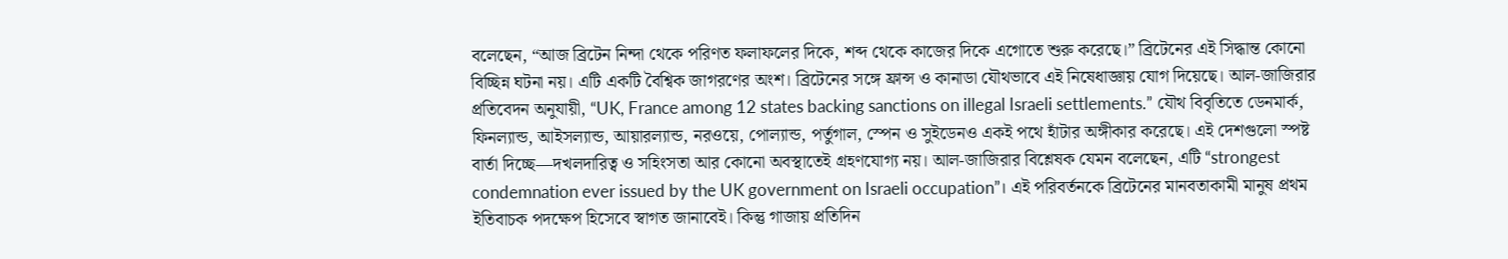বলেছেন, “আজ ব্রিটেন নিন্দা থেকে পরিণত ফলাফলের দিকে, শব্দ থেকে কাজের দিকে এগোতে শুরু করেছে।” ব্রিটেনের এই সিদ্ধান্ত কোনো বিচ্ছিন্ন ঘটনা নয়। এটি একটি বৈশ্বিক জাগরণের অংশ। ব্রিটেনের সঙ্গে ফ্রান্স ও কানাডা যৌথভাবে এই নিষেধাজ্ঞায় যোগ দিয়েছে। আল-জাজিরার প্রতিবেদন অনুযায়ী, “UK, France among 12 states backing sanctions on illegal Israeli settlements.” যৌথ বিবৃতিতে ডেনমার্ক, ফিনল্যান্ড, আইসল্যান্ড, আয়ারল্যান্ড, নরওয়ে, পোল্যান্ড, পর্তুগাল, স্পেন ও সুইডেনও একই পথে হাঁটার অঙ্গীকার করেছে। এই দেশগুলো স্পষ্ট বার্তা দিচ্ছে—দখলদারিত্ব ও সহিংসতা আর কোনো অবস্থাতেই গ্রহণযোগ্য নয়। আল-জাজিরার বিশ্লেষক যেমন বলেছেন, এটি “strongest condemnation ever issued by the UK government on Israeli occupation”। এই পরিবর্তনকে ব্রিটেনের মানবতাকামী মানুষ প্রথম ইতিবাচক পদক্ষেপ হিসেবে স্বাগত জানাবেই। কিন্তু গাজায় প্রতিদিন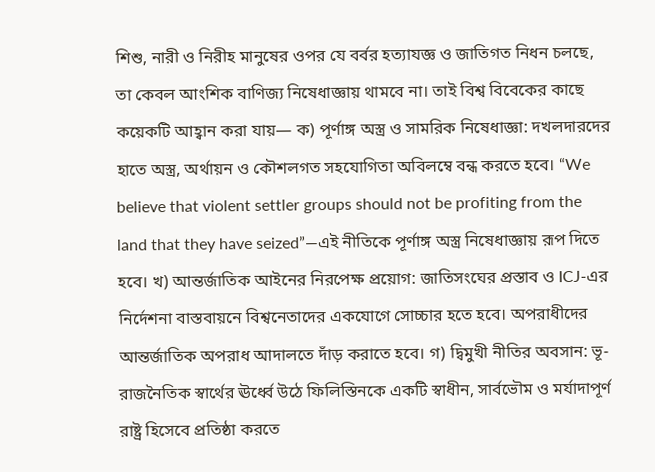শিশু, নারী ও নিরীহ মানুষের ওপর যে বর্বর হত্যাযজ্ঞ ও জাতিগত নিধন চলছে, তা কেবল আংশিক বাণিজ্য নিষেধাজ্ঞায় থামবে না। তাই বিশ্ব বিবেকের কাছে কয়েকটি আহ্বান করা যায়— ক) পূর্ণাঙ্গ অস্ত্র ও সামরিক নিষেধাজ্ঞা: দখলদারদের হাতে অস্ত্র, অর্থায়ন ও কৌশলগত সহযোগিতা অবিলম্বে বন্ধ করতে হবে। “We believe that violent settler groups should not be profiting from the land that they have seized”—এই নীতিকে পূর্ণাঙ্গ অস্ত্র নিষেধাজ্ঞায় রূপ দিতে হবে। খ) আন্তর্জাতিক আইনের নিরপেক্ষ প্রয়োগ: জাতিসংঘের প্রস্তাব ও ICJ-এর নির্দেশনা বাস্তবায়নে বিশ্বনেতাদের একযোগে সোচ্চার হতে হবে। অপরাধীদের আন্তর্জাতিক অপরাধ আদালতে দাঁড় করাতে হবে। গ) দ্বিমুখী নীতির অবসান: ভূ-রাজনৈতিক স্বার্থের ঊর্ধ্বে উঠে ফিলিস্তিনকে একটি স্বাধীন, সার্বভৌম ও মর্যাদাপূর্ণ রাষ্ট্র হিসেবে প্রতিষ্ঠা করতে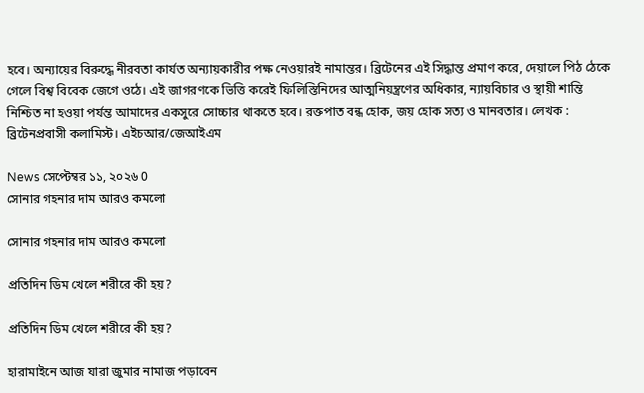হবে। অন্যায়ের বিরুদ্ধে নীরবতা কার্যত অন্যায়কারীর পক্ষ নেওয়ারই নামান্তর। ব্রিটেনের এই সিদ্ধান্ত প্রমাণ করে, দেয়ালে পিঠ ঠেকে গেলে বিশ্ব বিবেক জেগে ওঠে। এই জাগরণকে ভিত্তি করেই ফিলিস্তিনিদের আত্মনিয়ন্ত্রণের অধিকার, ন্যায়বিচার ও স্থায়ী শান্তি নিশ্চিত না হওয়া পর্যন্ত আমাদের একসুরে সোচ্চার থাকতে হবে। রক্তপাত বন্ধ হোক, জয় হোক সত্য ও মানবতার। লেখক : ব্রিটেনপ্রবাসী কলামিস্ট। এইচআর/জেআইএম

News সেপ্টেম্বর ১১, ২০২৬ 0
সোনার গহনার দাম আরও কমলো

সোনার গহনার দাম আরও কমলো

প্রতিদিন ডিম খেলে শরীরে কী হয়?

প্রতিদিন ডিম খেলে শরীরে কী হয়?

হারামাইনে আজ যারা জুমার নামাজ পড়াবেন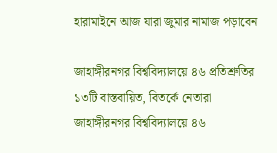হারামাইনে আজ যারা জুমার নামাজ পড়াবেন

জাহাঙ্গীরনগর বিশ্ববিদ্যালয়ে ৪৬ প্রতিশ্রুতির  ১৩টি বাস্তবায়িত, বিতর্কে নেতারা
জাহাঙ্গীরনগর বিশ্ববিদ্যালয়ে ৪৬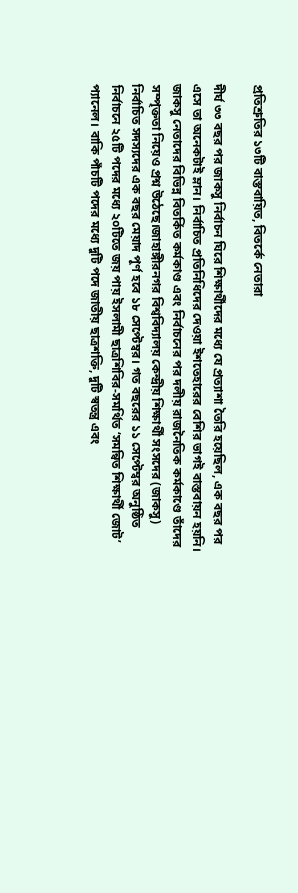প্রতিশ্রুতির ১৩টি বাস্তবায়িত, বিতর্কে নেতারা

দীর্ঘ ৩৩ বছর পর জাকসু নির্বাচন ঘিরে শিক্ষার্থীদের মধ্যে যে প্রত্যাশা তৈরি হয়েছিল, এক বছর পর এসে তা অনেকটাই ম্লান। নির্বাচিত প্রতিনিধিদের দেওয়া ইশতেহারের বেশির ভাগই বাস্তবায়ন হয়নি। জাকসু নেতাদের বিভিন্ন বিতর্কিত কর্মকাণ্ড এবং নির্বাচনের পর দলীয় রাজনৈতিক কর্মকাণ্ডে তাঁদের সম্পৃক্ততা নিয়েও প্রশ্ন উঠেছে।জাহাঙ্গীরনগর বিশ্ববিদ্যালয় কেন্দ্রীয় শিক্ষার্থী সংসদের (জাকসু) নির্বাচিত সদস্যদের এক বছর মেয়াদ পূর্ণ হবে ১৮ সেপ্টেম্বর। গত বছরের ১১ সেপ্টেম্বর অনুষ্ঠিত নির্বাচনে ২৫টি পদের মধ্যে ২০টিতে জয় পায় ইসলামী ছাত্রশিবির-সমর্থিত ‘সমন্বিত শিক্ষার্থী জোট’ প্যানেল। বাকি পাঁচটি পদের মধ্যে দুটি পদে জাতীয় ছাত্রশক্তি, দুটি স্বতন্ত্র এবং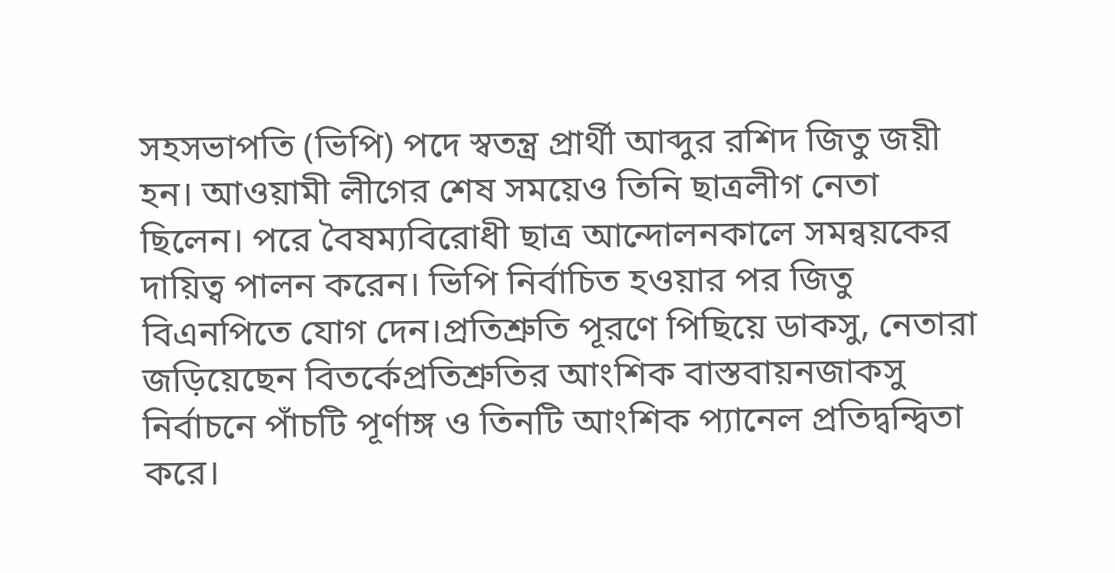সহসভাপতি (ভিপি) পদে স্বতন্ত্র প্রার্থী আব্দুর রশিদ জিতু জয়ী হন। আওয়ামী লীগের শেষ সময়েও তিনি ছাত্রলীগ নেতা ছিলেন। পরে বৈষম্যবিরোধী ছাত্র আন্দোলনকালে সমন্বয়কের দায়িত্ব পালন করেন। ভিপি নির্বাচিত হওয়ার পর জিতু বিএনপিতে যোগ দেন।প্রতিশ্রুতি পূরণে পিছিয়ে ডাকসু, নেতারা জড়িয়েছেন বিতর্কেপ্রতিশ্রুতির আংশিক বাস্তবায়নজাকসু নির্বাচনে পাঁচটি পূর্ণাঙ্গ ও তিনটি আংশিক প্যানেল প্রতিদ্বন্দ্বিতা করে।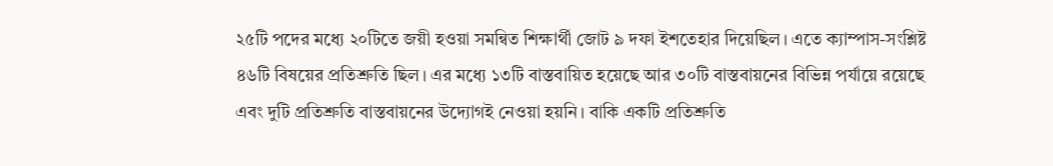২৫টি পদের মধ্যে ২০টিতে জয়ী হওয়া সমন্বিত শিক্ষার্থী জোট ৯ দফা ইশতেহার দিয়েছিল। এতে ক্যাম্পাস-সংশ্লিষ্ট ৪৬টি বিষয়ের প্রতিশ্রুতি ছিল। এর মধ্যে ১৩টি বাস্তবায়িত হয়েছে আর ৩০টি বাস্তবায়নের বিভিন্ন পর্যায়ে রয়েছে এবং দুটি প্রতিশ্রুতি বাস্তবায়নের উদ্যোগই নেওয়া হয়নি। বাকি একটি প্রতিশ্রুতি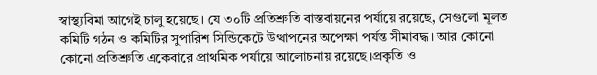স্বাস্থ্যবিমা আগেই চালু হয়েছে। যে ৩০টি প্রতিশ্রুতি বাস্তবায়নের পর্যায়ে রয়েছে, সেগুলো মূলত কমিটি গঠন ও কমিটির সুপারিশ সিন্ডিকেটে উত্থাপনের অপেক্ষা পর্যন্ত সীমাবদ্ধ। আর কোনো কোনো প্রতিশ্রুতি একেবারে প্রাথমিক পর্যায়ে আলোচনায় রয়েছে।প্রকৃতি ও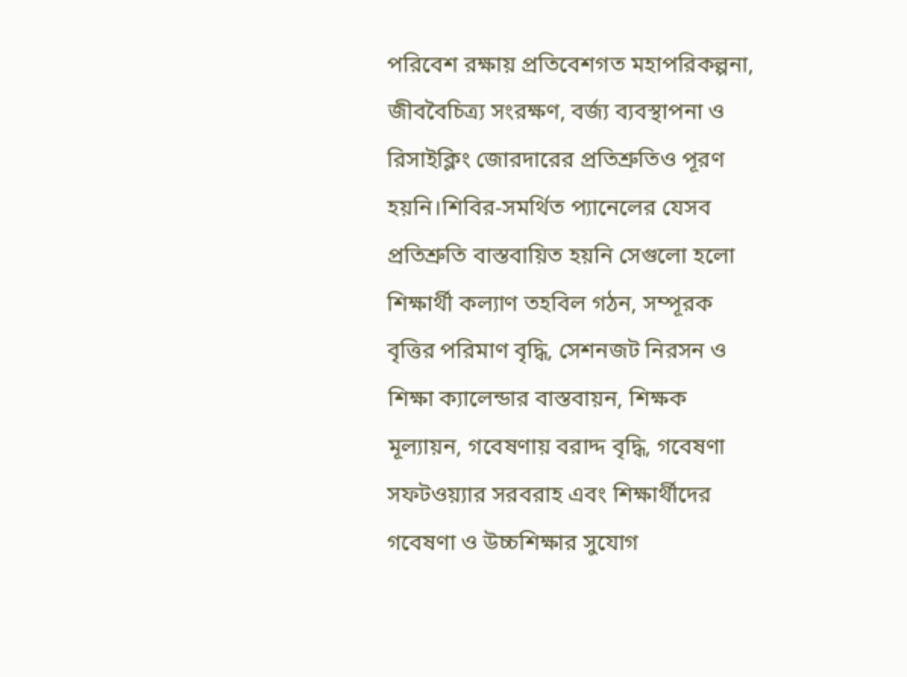পরিবেশ রক্ষায় প্রতিবেশগত মহাপরিকল্পনা, জীববৈচিত্র্য সংরক্ষণ, বর্জ্য ব্যবস্থাপনা ও রিসাইক্লিং জোরদারের প্রতিশ্রুতিও পূরণ হয়নি।শিবির-সমর্থিত প্যানেলের যেসব প্রতিশ্রুতি বাস্তবায়িত হয়নি সেগুলো হলো শিক্ষার্থী কল্যাণ তহবিল গঠন, সম্পূরক বৃত্তির পরিমাণ বৃদ্ধি, সেশনজট নিরসন ও শিক্ষা ক্যালেন্ডার বাস্তবায়ন, শিক্ষক মূল্যায়ন, গবেষণায় বরাদ্দ বৃদ্ধি, গবেষণা সফটওয়্যার সরবরাহ এবং শিক্ষার্থীদের গবেষণা ও উচ্চশিক্ষার সুযোগ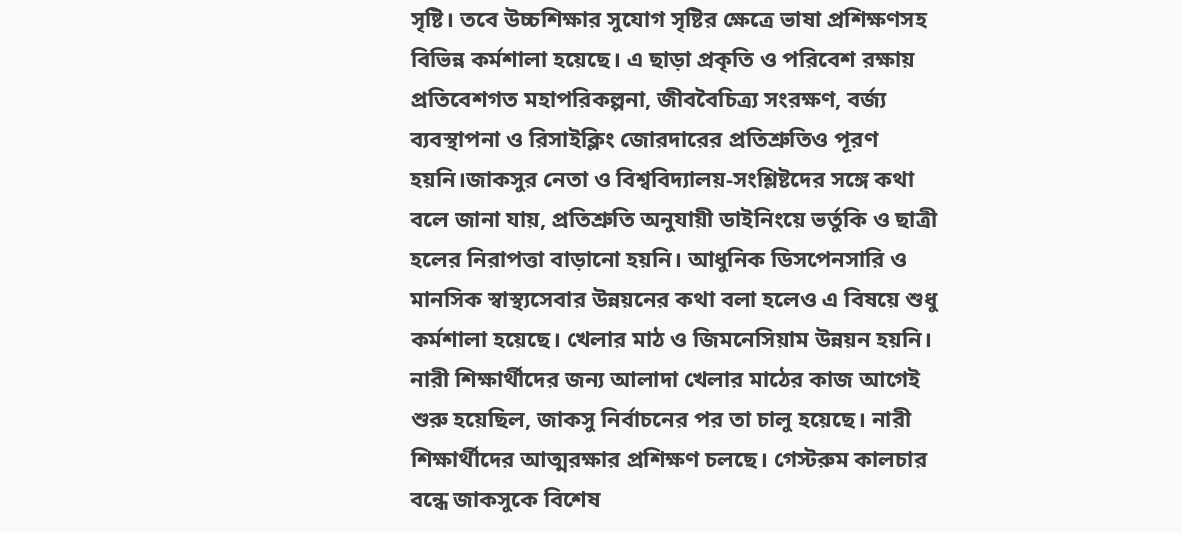সৃষ্টি। তবে উচ্চশিক্ষার সুযোগ সৃষ্টির ক্ষেত্রে ভাষা প্রশিক্ষণসহ বিভিন্ন কর্মশালা হয়েছে। এ ছাড়া প্রকৃতি ও পরিবেশ রক্ষায় প্রতিবেশগত মহাপরিকল্পনা, জীববৈচিত্র্য সংরক্ষণ, বর্জ্য ব্যবস্থাপনা ও রিসাইক্লিং জোরদারের প্রতিশ্রুতিও পূরণ হয়নি।জাকসুর নেতা ও বিশ্ববিদ্যালয়-সংশ্লিষ্টদের সঙ্গে কথা বলে জানা যায়, প্রতিশ্রুতি অনুযায়ী ডাইনিংয়ে ভর্তুকি ও ছাত্রী হলের নিরাপত্তা বাড়ানো হয়নি। আধুনিক ডিসপেনসারি ও মানসিক স্বাস্থ্যসেবার উন্নয়নের কথা বলা হলেও এ বিষয়ে শুধু কর্মশালা হয়েছে। খেলার মাঠ ও জিমনেসিয়াম উন্নয়ন হয়নি। নারী শিক্ষার্থীদের জন্য আলাদা খেলার মাঠের কাজ আগেই শুরু হয়েছিল, জাকসু নির্বাচনের পর তা চালু হয়েছে। নারী শিক্ষার্থীদের আত্মরক্ষার প্রশিক্ষণ চলছে। গেস্টরুম কালচার বন্ধে জাকসুকে বিশেষ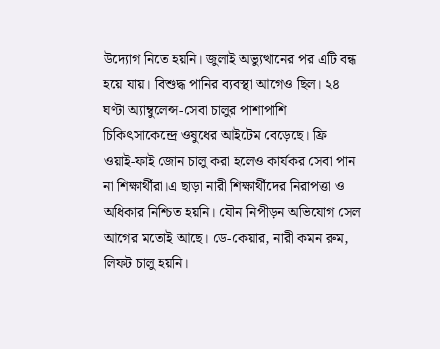উদ্যোগ নিতে হয়নি। জুলাই অভ্যুত্থানের পর এটি বন্ধ হয়ে যায়। বিশুদ্ধ পানির ব্যবস্থা আগেও ছিল। ২৪ ঘণ্টা অ্যাম্বুলেন্স-সেবা চালুর পাশাপাশি চিকিৎসাকেন্দ্রে ওষুধের আইটেম বেড়েছে। ফ্রি ওয়াই-ফাই জোন চালু করা হলেও কার্যকর সেবা পান না শিক্ষার্থীরা।এ ছাড়া নারী শিক্ষার্থীদের নিরাপত্তা ও অধিকার নিশ্চিত হয়নি। যৌন নিপীড়ন অভিযোগ সেল আগের মতোই আছে। ডে-কেয়ার, নারী কমন রুম, লিফট চালু হয়নি।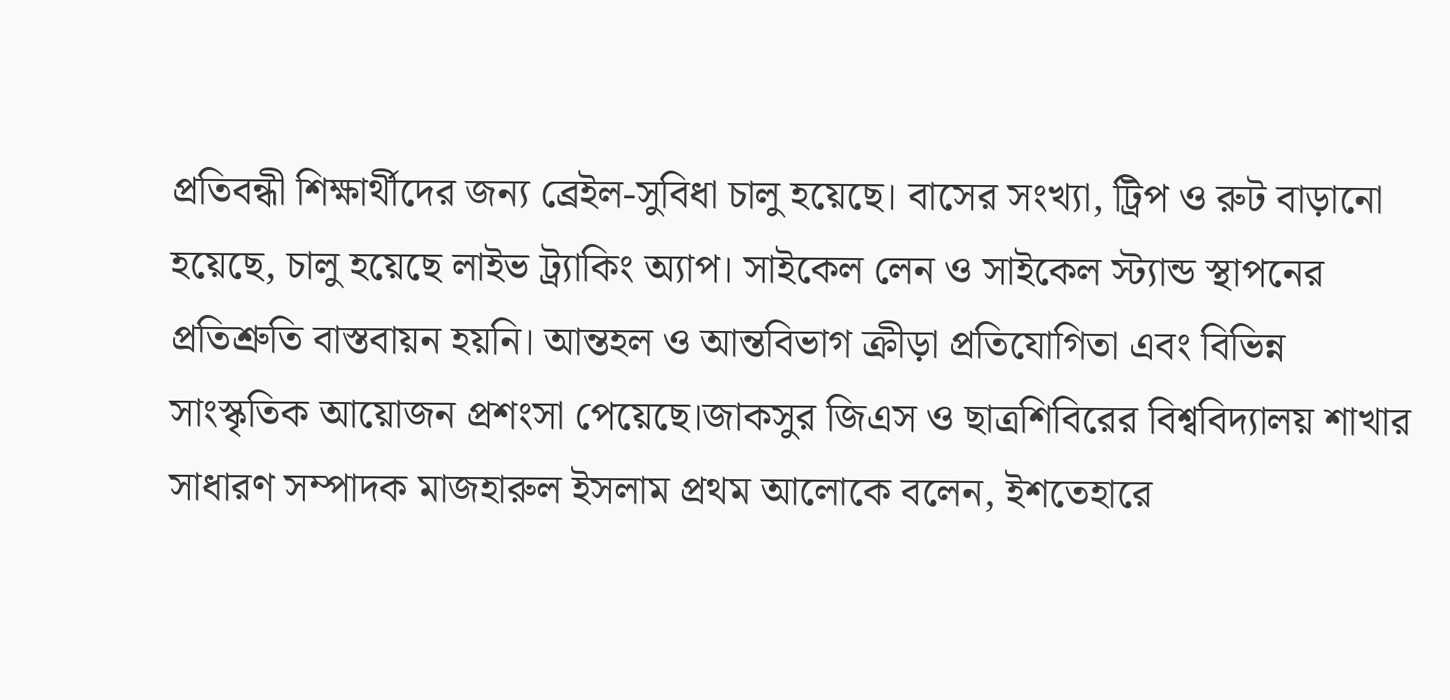প্রতিবন্ধী শিক্ষার্থীদের জন্য ব্রেইল-সুবিধা চালু হয়েছে। বাসের সংখ্যা, ট্রিপ ও রুট বাড়ানো হয়েছে, চালু হয়েছে লাইভ ট্র্যাকিং অ্যাপ। সাইকেল লেন ও সাইকেল স্ট্যান্ড স্থাপনের প্রতিশ্রুতি বাস্তবায়ন হয়নি। আন্তহল ও আন্তবিভাগ ক্রীড়া প্রতিযোগিতা এবং বিভিন্ন সাংস্কৃতিক আয়োজন প্রশংসা পেয়েছে।জাকসুর জিএস ও ছাত্রশিবিরের বিশ্ববিদ্যালয় শাখার সাধারণ সম্পাদক মাজহারুল ইসলাম প্রথম আলোকে বলেন, ইশতেহারে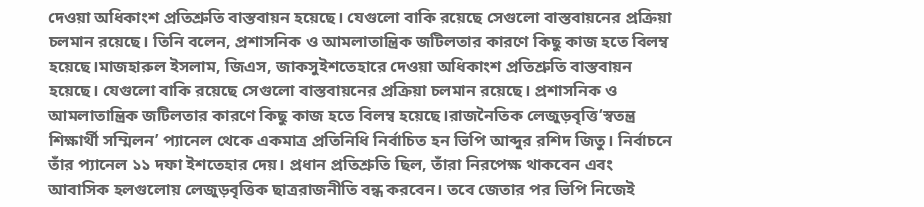দেওয়া অধিকাংশ প্রতিশ্রুতি বাস্তবায়ন হয়েছে। যেগুলো বাকি রয়েছে সেগুলো বাস্তবায়নের প্রক্রিয়া চলমান রয়েছে। তিনি বলেন, প্রশাসনিক ও আমলাতান্ত্রিক জটিলতার কারণে কিছু কাজ হতে বিলম্ব হয়েছে।মাজহারুল ইসলাম, জিএস, জাকসুইশতেহারে দেওয়া অধিকাংশ প্রতিশ্রুতি বাস্তবায়ন হয়েছে। যেগুলো বাকি রয়েছে সেগুলো বাস্তবায়নের প্রক্রিয়া চলমান রয়েছে। প্রশাসনিক ও আমলাতান্ত্রিক জটিলতার কারণে কিছু কাজ হতে বিলম্ব হয়েছে।রাজনৈতিক লেজুড়বৃত্তি‘স্বতন্ত্র শিক্ষার্থী সম্মিলন’ প্যানেল থেকে একমাত্র প্রতিনিধি নির্বাচিত হন ভিপি আব্দুর রশিদ জিতু। নির্বাচনে তাঁর প্যানেল ১১ দফা ইশতেহার দেয়। প্রধান প্রতিশ্রুতি ছিল, তাঁরা নিরপেক্ষ থাকবেন এবং আবাসিক হলগুলোয় লেজুড়বৃত্তিক ছাত্ররাজনীতি বন্ধ করবেন। তবে জেতার পর ভিপি নিজেই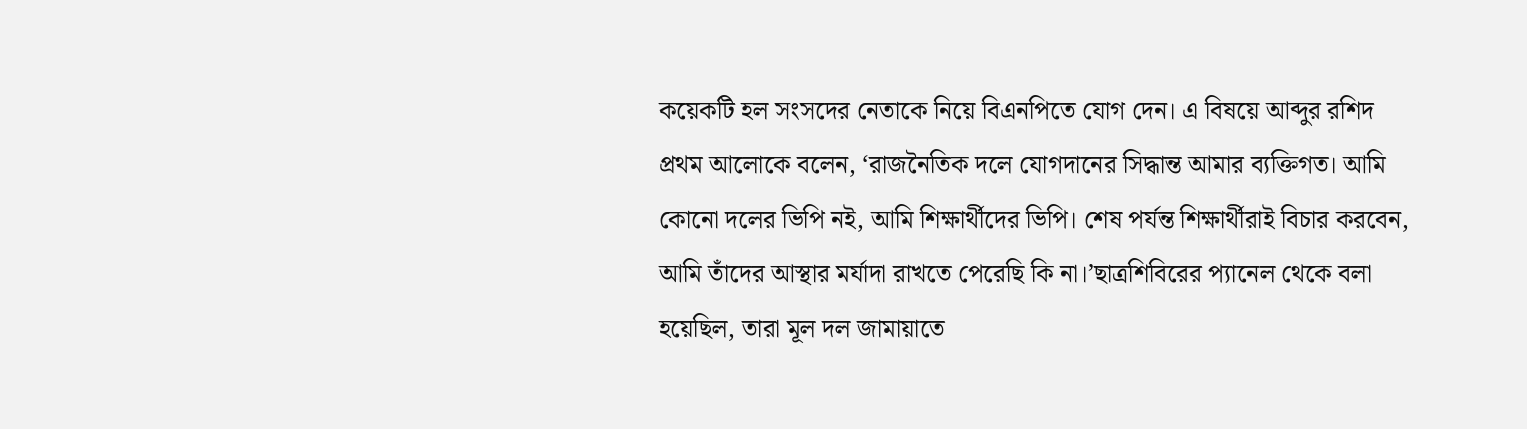কয়েকটি হল সংসদের নেতাকে নিয়ে বিএনপিতে যোগ দেন। এ বিষয়ে আব্দুর রশিদ প্রথম আলোকে বলেন, ‘রাজনৈতিক দলে যোগদানের সিদ্ধান্ত আমার ব্যক্তিগত। আমি কোনো দলের ভিপি নই, আমি শিক্ষার্থীদের ভিপি। শেষ পর্যন্ত শিক্ষার্থীরাই বিচার করবেন, আমি তাঁদের আস্থার মর্যাদা রাখতে পেরেছি কি না।’ছাত্রশিবিরের প্যানেল থেকে বলা হয়েছিল, তারা মূল দল জামায়াতে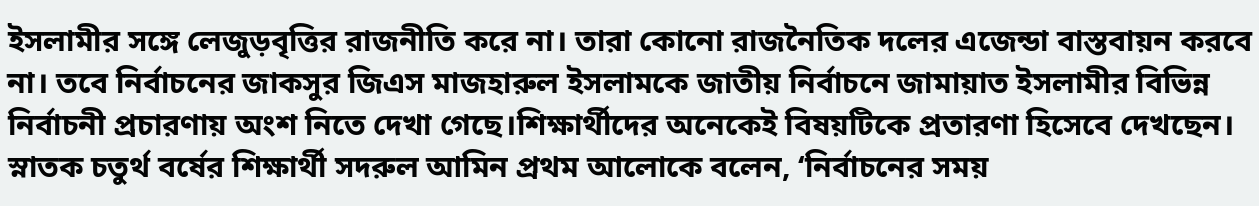ইসলামীর সঙ্গে লেজুড়বৃত্তির রাজনীতি করে না। তারা কোনো রাজনৈতিক দলের এজেন্ডা বাস্তবায়ন করবে না। তবে নির্বাচনের জাকসুর জিএস মাজহারুল ইসলামকে জাতীয় নির্বাচনে জামায়াত ইসলামীর বিভিন্ন নির্বাচনী প্রচারণায় অংশ নিতে দেখা গেছে।শিক্ষার্থীদের অনেকেই বিষয়টিকে প্রতারণা হিসেবে দেখছেন। স্নাতক চতুর্থ বর্ষের শিক্ষার্থী সদরুল আমিন প্রথম আলোকে বলেন, ‘নির্বাচনের সময়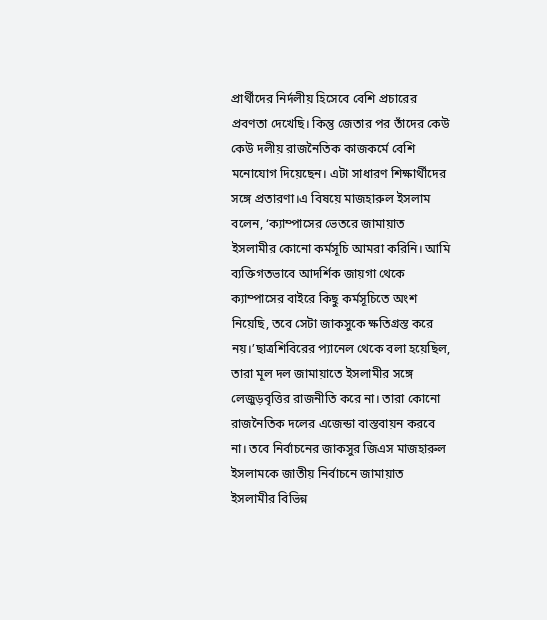প্রার্থীদের নির্দলীয় হিসেবে বেশি প্রচারের প্রবণতা দেখেছি। কিন্তু জেতার পর তাঁদের কেউ কেউ দলীয় রাজনৈতিক কাজকর্মে বেশি মনোযোগ দিয়েছেন। এটা সাধারণ শিক্ষার্থীদের সঙ্গে প্রতারণা।এ বিষয়ে মাজহারুল ইসলাম বলেন, ‘ক্যাম্পাসের ভেতরে জামায়াত ইসলামীর কোনো কর্মসূচি আমরা করিনি। আমি ব্যক্তিগতভাবে আদর্শিক জায়গা থেকে ক্যাম্পাসের বাইরে কিছু কর্মসূচিতে অংশ নিয়েছি, তবে সেটা জাকসুকে ক্ষতিগ্রস্ত করে নয়।’ছাত্রশিবিরের প্যানেল থেকে বলা হয়েছিল, তারা মূল দল জামায়াতে ইসলামীর সঙ্গে লেজুড়বৃত্তির রাজনীতি করে না। তারা কোনো রাজনৈতিক দলের এজেন্ডা বাস্তবায়ন করবে না। তবে নির্বাচনের জাকসুর জিএস মাজহারুল ইসলামকে জাতীয় নির্বাচনে জামায়াত ইসলামীর বিভিন্ন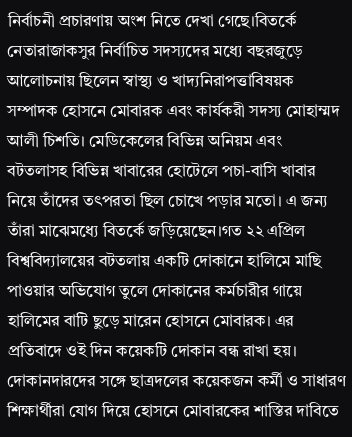নির্বাচনী প্রচারণায় অংশ নিতে দেখা গেছে।বিতর্কে নেতারাজাকসুর নির্বাচিত সদস্যদের মধ্যে বছরজুড়ে আলোচনায় ছিলেন স্বাস্থ্য ও খাদ্যনিরাপত্তাবিষয়ক সম্পাদক হোসনে মোবারক এবং কার্যকরী সদস্য মোহাম্মদ আলী চিশতি। মেডিকেলের বিভিন্ন অনিয়ম এবং বটতলাসহ বিভিন্ন খাবারের হোটেলে পচা-বাসি খাবার নিয়ে তাঁদের তৎপরতা ছিল চোখে পড়ার মতো। এ জন্য তাঁরা মাঝেমধ্যে বিতর্কে জড়িয়েছেন।গত ২২ এপ্রিল বিশ্ববিদ্যালয়ের বটতলায় একটি দোকানে হালিমে মাছি পাওয়ার অভিযোগ তুলে দোকানের কর্মচারীর গায়ে হালিমের বাটি ছুড়ে মারেন হোসনে মোবারক। এর প্রতিবাদে ওই দিন কয়েকটি দোকান বন্ধ রাখা হয়। দোকানদারদের সঙ্গে ছাত্রদলের কয়েকজন কর্মী ও সাধারণ শিক্ষার্থীরা যোগ দিয়ে হোসনে মোবারকের শাস্তির দাবিতে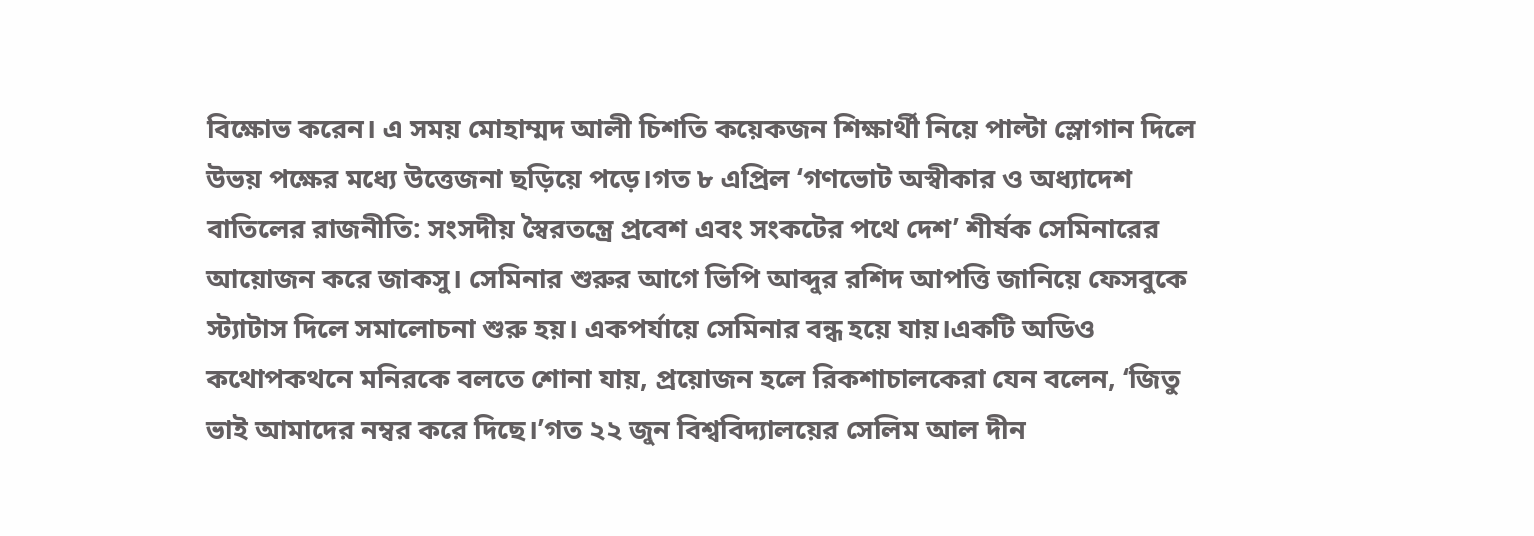বিক্ষোভ করেন। এ সময় মোহাম্মদ আলী চিশতি কয়েকজন শিক্ষার্থী নিয়ে পাল্টা স্লোগান দিলে উভয় পক্ষের মধ্যে উত্তেজনা ছড়িয়ে পড়ে।গত ৮ এপ্রিল ‘গণভোট অস্বীকার ও অধ্যাদেশ বাতিলের রাজনীতি: সংসদীয় স্বৈরতন্ত্রে প্রবেশ এবং সংকটের পথে দেশ’ শীর্ষক সেমিনারের আয়োজন করে জাকসু। সেমিনার শুরুর আগে ভিপি আব্দুর রশিদ আপত্তি জানিয়ে ফেসবুকে স্ট্যাটাস দিলে সমালোচনা শুরু হয়। একপর্যায়ে সেমিনার বন্ধ হয়ে যায়।একটি অডিও কথোপকথনে মনিরকে বলতে শোনা যায়, প্রয়োজন হলে রিকশাচালকেরা যেন বলেন, ‘জিতু ভাই আমাদের নম্বর করে দিছে।’গত ২২ জুন বিশ্ববিদ্যালয়ের সেলিম আল দীন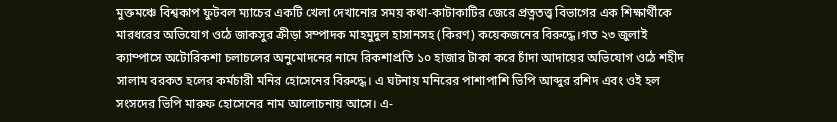মুক্তমঞ্চে বিশ্বকাপ ফুটবল ম্যাচের একটি খেলা দেখানোর সময় কথা-কাটাকাটির জেরে প্রত্নতত্ত্ব বিভাগের এক শিক্ষার্থীকে মারধরের অভিযোগ ওঠে জাকসুর ক্রীড়া সম্পাদক মাহমুদুল হাসানসহ (কিরণ) কয়েকজনের বিরুদ্ধে।গত ২৩ জুলাই ক্যাম্পাসে অটোরিকশা চলাচলের অনুমোদনের নামে রিকশাপ্রতি ১০ হাজার টাকা করে চাঁদা আদায়ের অভিযোগ ওঠে শহীদ সালাম বরকত হলের কর্মচারী মনির হোসেনের বিরুদ্ধে। এ ঘটনায় মনিরের পাশাপাশি ভিপি আব্দুর রশিদ এবং ওই হল সংসদের ভিপি মারুফ হোসেনের নাম আলোচনায় আসে। এ-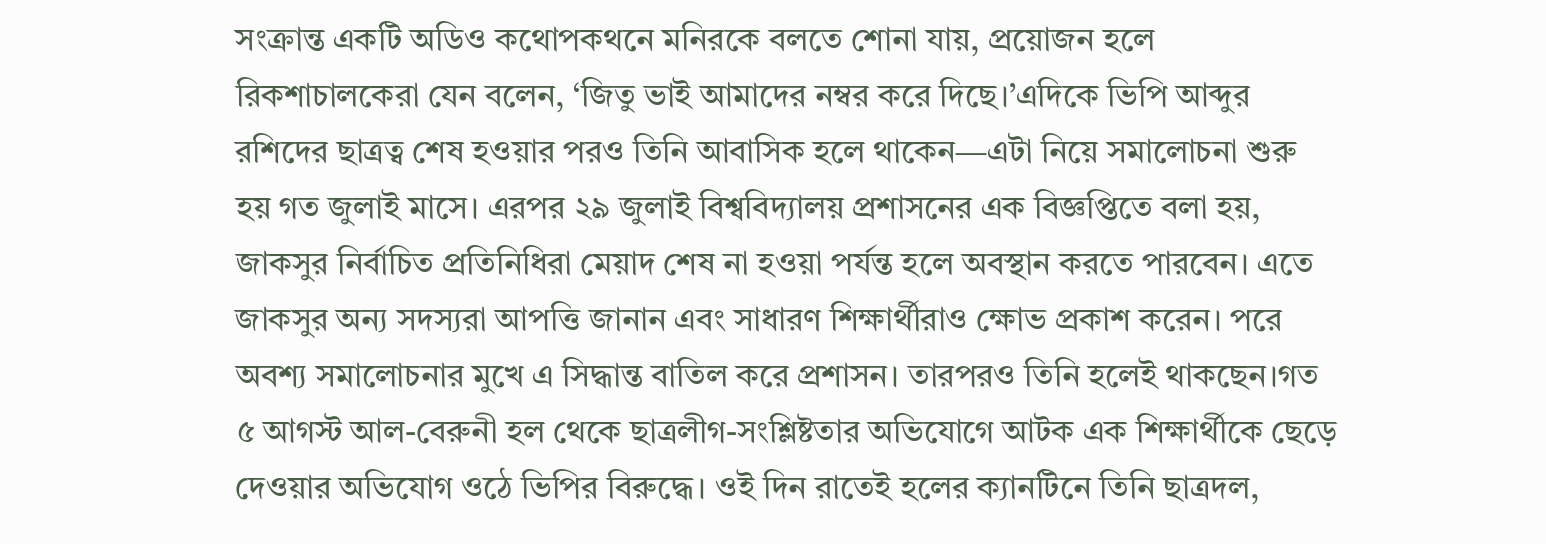সংক্রান্ত একটি অডিও কথোপকথনে মনিরকে বলতে শোনা যায়, প্রয়োজন হলে রিকশাচালকেরা যেন বলেন, ‘জিতু ভাই আমাদের নম্বর করে দিছে।’এদিকে ভিপি আব্দুর রশিদের ছাত্রত্ব শেষ হওয়ার পরও তিনি আবাসিক হলে থাকেন—এটা নিয়ে সমালোচনা শুরু হয় গত জুলাই মাসে। এরপর ২৯ জুলাই বিশ্ববিদ্যালয় প্রশাসনের এক বিজ্ঞপ্তিতে বলা হয়, জাকসুর নির্বাচিত প্রতিনিধিরা মেয়াদ শেষ না হওয়া পর্যন্ত হলে অবস্থান করতে পারবেন। এতে জাকসুর অন্য সদস্যরা আপত্তি জানান এবং সাধারণ শিক্ষার্থীরাও ক্ষোভ প্রকাশ করেন। পরে অবশ্য সমালোচনার মুখে এ সিদ্ধান্ত বাতিল করে প্রশাসন। তারপরও তিনি হলেই থাকছেন।গত ৫ আগস্ট আল-বেরুনী হল থেকে ছাত্রলীগ-সংশ্লিষ্টতার অভিযোগে আটক এক শিক্ষার্থীকে ছেড়ে দেওয়ার অভিযোগ ওঠে ভিপির বিরুদ্ধে। ওই দিন রাতেই হলের ক্যানটিনে তিনি ছাত্রদল,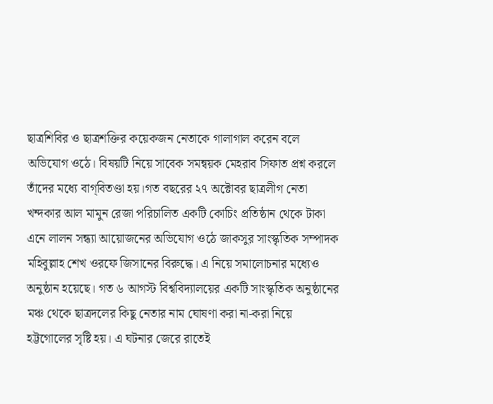ছাত্রশিবির ও ছাত্রশক্তির কয়েকজন নেতাকে গালাগাল করেন বলে অভিযোগ ওঠে। বিষয়টি নিয়ে সাবেক সমন্বয়ক মেহরাব সিফাত প্রশ্ন করলে তাঁদের মধ্যে বাগ্‌বিতণ্ডা হয়।গত বছরের ২৭ অক্টোবর ছাত্রলীগ নেতা খন্দকার আল মামুন রেজা পরিচালিত একটি কোচিং প্রতিষ্ঠান থেকে টাকা এনে লালন সন্ধ্যা আয়োজনের অভিযোগ ওঠে জাকসুর সাংস্কৃতিক সম্পাদক মহিবুল্লাহ শেখ ওরফে জিসানের বিরুদ্ধে। এ নিয়ে সমালোচনার মধ্যেও অনুষ্ঠান হয়েছে। গত ৬ আগস্ট বিশ্ববিদ্যালয়ের একটি সাংস্কৃতিক অনুষ্ঠানের মঞ্চ থেকে ছাত্রদলের কিছু নেতার নাম ঘোষণা করা না-করা নিয়ে হট্টগোলের সৃষ্টি হয়। এ ঘটনার জেরে রাতেই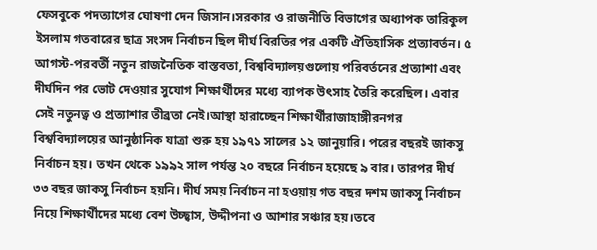ফেসবুকে পদত্যাগের ঘোষণা দেন জিসান।সরকার ও রাজনীতি বিভাগের অধ্যাপক তারিকুল ইসলাম গতবারের ছাত্র সংসদ নির্বাচন ছিল দীর্ঘ বিরতির পর একটি ঐতিহাসিক প্রত্যাবর্তন। ৫ আগস্ট-পরবর্তী নতুন রাজনৈতিক বাস্তবতা, বিশ্ববিদ্যালয়গুলোয় পরিবর্তনের প্রত্যাশা এবং দীর্ঘদিন পর ভোট দেওয়ার সুযোগ শিক্ষার্থীদের মধ্যে ব্যাপক উৎসাহ তৈরি করেছিল। এবার সেই নতুনত্ব ও প্রত্যাশার তীব্রতা নেই।আস্থা হারাচ্ছেন শিক্ষার্থীরাজাহাঙ্গীরনগর বিশ্ববিদ্যালয়ের আনুষ্ঠানিক যাত্রা শুরু হয় ১৯৭১ সালের ১২ জানুয়ারি। পরের বছরই জাকসু নির্বাচন হয়। তখন থেকে ১৯৯২ সাল পর্যন্ত ২০ বছরে নির্বাচন হয়েছে ৯ বার। তারপর দীর্ঘ ৩৩ বছর জাকসু নির্বাচন হয়নি। দীর্ঘ সময় নির্বাচন না হওয়ায় গত বছর দশম জাকসু নির্বাচন নিয়ে শিক্ষার্থীদের মধ্যে বেশ উচ্ছ্বাস, উদ্দীপনা ও আশার সঞ্চার হয়।তবে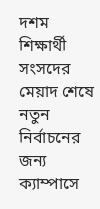দশম শিক্ষার্থী সংসদের মেয়াদ শেষে নতুন নির্বাচনের জন্য ক্যাম্পাসে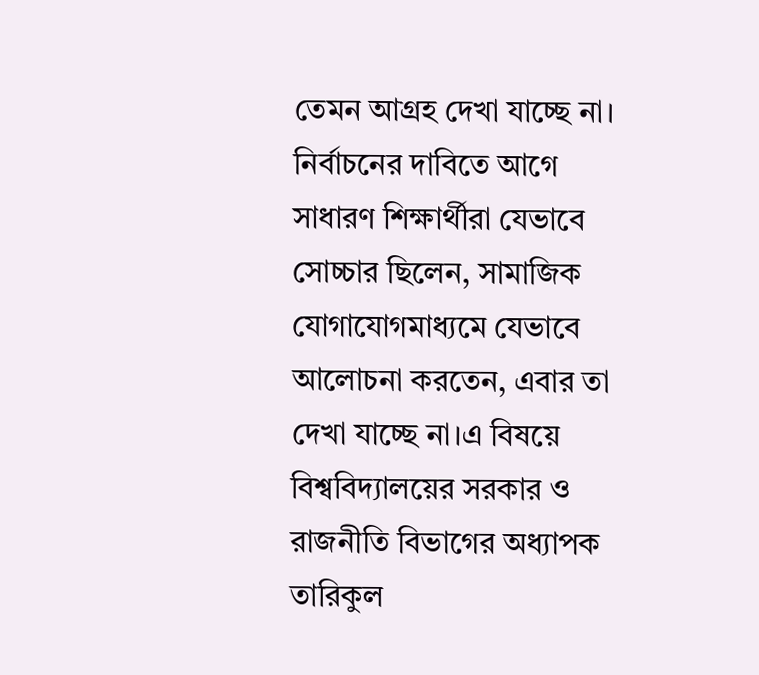তেমন আগ্রহ দেখা যাচ্ছে না। নির্বাচনের দাবিতে আগে সাধারণ শিক্ষার্থীরা যেভাবে সোচ্চার ছিলেন, সামাজিক যোগাযোগমাধ্যমে যেভাবে আলোচনা করতেন, এবার তা দেখা যাচ্ছে না।এ বিষয়ে বিশ্ববিদ্যালয়ের সরকার ও রাজনীতি বিভাগের অধ্যাপক তারিকুল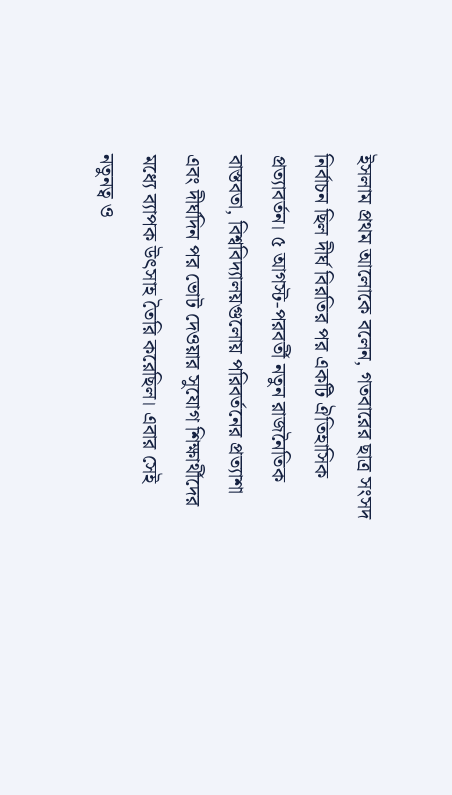ইসলাম প্রথম আলোকে বলেন, গতবারের ছাত্র সংসদ নির্বাচন ছিল দীর্ঘ বিরতির পর একটি ঐতিহাসিক প্রত্যাবর্তন। ৫ আগস্ট-পরবর্তী নতুন রাজনৈতিক বাস্তবতা, বিশ্ববিদ্যালয়গুলোয় পরিবর্তনের প্রত্যাশা এবং দীর্ঘদিন পর ভোট দেওয়ার সুযোগ শিক্ষার্থীদের মধ্যে ব্যাপক উৎসাহ তৈরি করেছিল। এবার সেই নতুনত্ব ও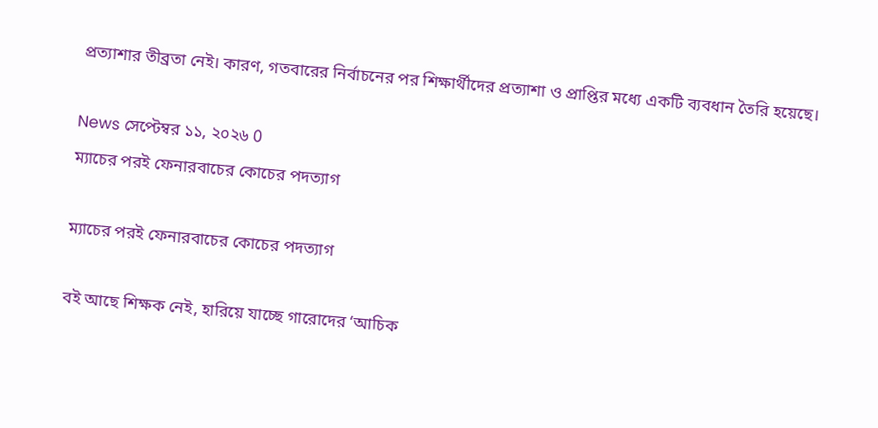প্রত্যাশার তীব্রতা নেই। কারণ, গতবারের নির্বাচনের পর শিক্ষার্থীদের প্রত্যাশা ও প্রাপ্তির মধ্যে একটি ব্যবধান তৈরি হয়েছে।

News সেপ্টেম্বর ১১, ২০২৬ 0
ম্যাচের পরই ফেনারবাচের কোচের পদত্যাগ

ম্যাচের পরই ফেনারবাচের কোচের পদত্যাগ

বই আছে শিক্ষক নেই, হারিয়ে যাচ্ছে গারোদের ‘আচিক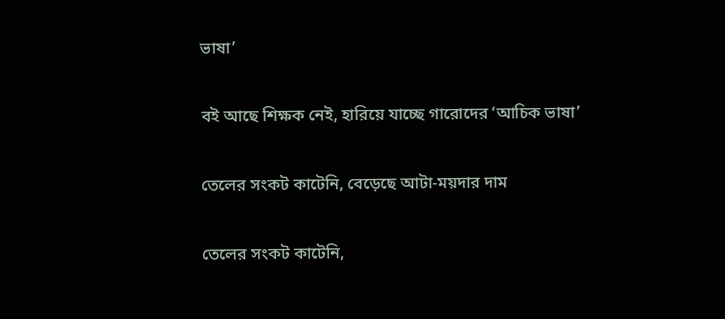ভাষা’

বই আছে শিক্ষক নেই, হারিয়ে যাচ্ছে গারোদের ‘আচিক ভাষা’

তেলের সংকট কাটেনি, বেড়েছে আটা-ময়দার দাম

তেলের সংকট কাটেনি,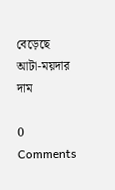বেড়েছে আটা-ময়দার দাম

0 Comments